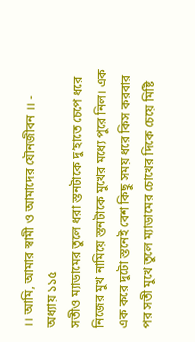।। আমি, আমার স্বামী ও আমাদের যৌনজীবন ।। - অধ্যায় ১১৫
সতীও ম্যাডামের তুলে ধরা স্তনটাকে দু’হাতে চেপে ধরে নিজের মুখ নামিয়ে স্তনটাকে মুখের মধ্যে পুরে নিল। এক এক করে দুটো স্তনেই বেশ কিছু সময় ধরে কিস করবার পর সতী মুখে তুলে ম্যাডামের চোখের দিকে চেয়ে মিষ্টি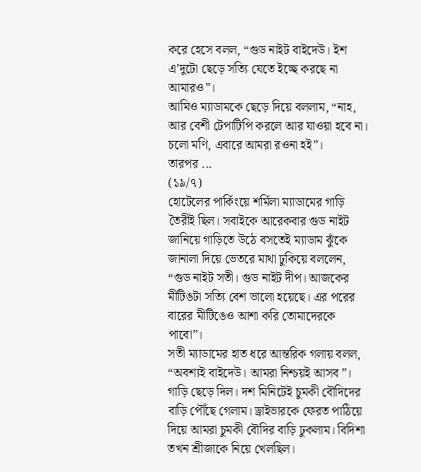করে হেসে বলল, “গুড নাইট বাইদেউ। ইশ এ’দুটো ছেড়ে সত্যি যেতে ইচ্ছে করছে না আমারও”।
আমিও ম্যাডামকে ছেড়ে দিয়ে বললাম, “নাহ, আর বেশী টেপাটিপি করলে আর যাওয়া হবে না। চলো মণি, এবারে আমরা রওনা হই”।
তারপর ...
(১৯/৭)
হোটেলের পার্কিংয়ে শর্মিলা ম্যাডামের গাড়ি তৈরীই ছিল। সবাইকে আরেকবার গুড নাইট জানিয়ে গাড়িতে উঠে বসতেই ম্যাডাম ঝুঁকে জানালা দিয়ে ভেতরে মাথা ঢুকিয়ে বললেন, “গুড নাইট সতী। গুড নাইট দীপ। আজকের মীটিঙটা সত্যি বেশ ভালো হয়েছে। এর পরের বারের মীটিঙেও আশা করি তোমাদেরকে পাবো”।
সতী ম্যাডামের হাত ধরে আন্তরিক গলায় বলল, “অবশ্যই বাইদেউ। আমরা নিশ্চয়ই আসব”।
গাড়ি ছেড়ে দিল। দশ মিনিটেই চুমকী বৌদিদের বাড়ি পৌঁছে গেলাম। ড্রাইভারকে ফেরত পাঠিয়ে দিয়ে আমরা চুমকী বৌদির বাড়ি ঢুকলাম। বিদিশা তখন শ্রীজাকে নিয়ে খেলছিল।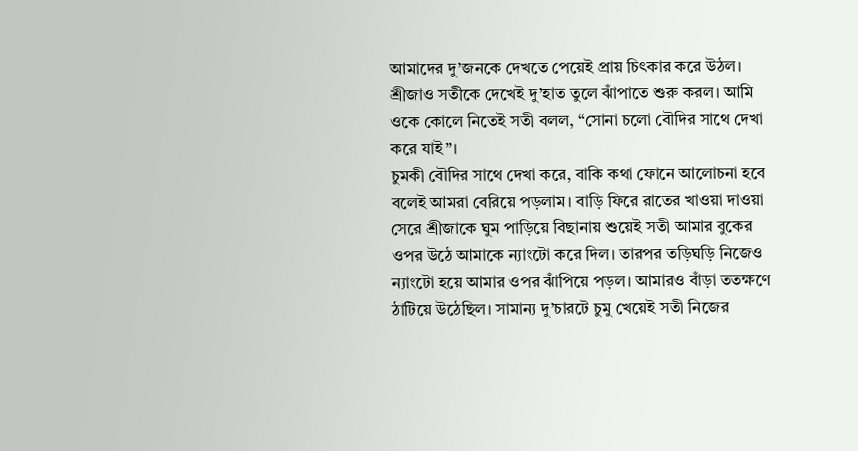আমাদের দু’জনকে দেখতে পেয়েই প্রায় চিৎকার করে উঠল। শ্রীজাও সতীকে দেখেই দু’হাত তুলে ঝাঁপাতে শুরু করল। আমি ওকে কোলে নিতেই সতী বলল, “সোনা চলো বৌদির সাথে দেখা করে যাই”।
চুমকী বৌদির সাথে দেখা করে, বাকি কথা ফোনে আলোচনা হবে বলেই আমরা বেরিয়ে পড়লাম। বাড়ি ফিরে রাতের খাওয়া দাওয়া সেরে শ্রীজাকে ঘুম পাড়িয়ে বিছানায় শুয়েই সতী আমার বুকের ওপর উঠে আমাকে ন্যাংটো করে দিল। তারপর তড়িঘড়ি নিজেও ন্যাংটো হয়ে আমার ওপর ঝাঁপিয়ে পড়ল। আমারও বাঁড়া ততক্ষণে ঠাটিয়ে উঠেছিল। সামান্য দু’চারটে চুমু খেয়েই সতী নিজের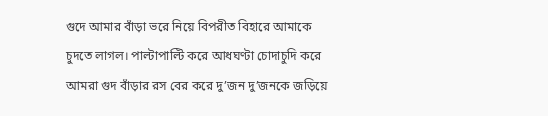গুদে আমার বাঁড়া ভরে নিয়ে বিপরীত বিহারে আমাকে চুদতে লাগল। পাল্টাপাল্টি করে আধঘণ্টা চোদাচুদি করে আমরা গুদ বাঁড়ার রস বের করে দু’জন দু’জনকে জড়িয়ে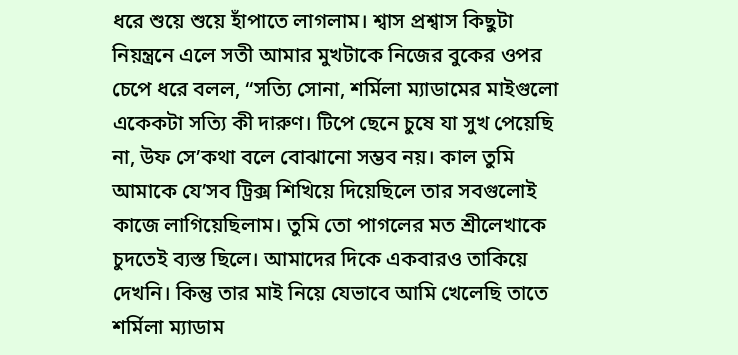ধরে শুয়ে শুয়ে হাঁপাতে লাগলাম। শ্বাস প্রশ্বাস কিছুটা নিয়ন্ত্রনে এলে সতী আমার মুখটাকে নিজের বুকের ওপর চেপে ধরে বলল, “সত্যি সোনা, শর্মিলা ম্যাডামের মাইগুলো একেকটা সত্যি কী দারুণ। টিপে ছেনে চুষে যা সুখ পেয়েছি না, উফ সে’কথা বলে বোঝানো সম্ভব নয়। কাল তুমি আমাকে যে’সব ট্রিক্স শিখিয়ে দিয়েছিলে তার সবগুলোই কাজে লাগিয়েছিলাম। তুমি তো পাগলের মত শ্রীলেখাকে চুদতেই ব্যস্ত ছিলে। আমাদের দিকে একবারও তাকিয়ে দেখনি। কিন্তু তার মাই নিয়ে যেভাবে আমি খেলেছি তাতে শর্মিলা ম্যাডাম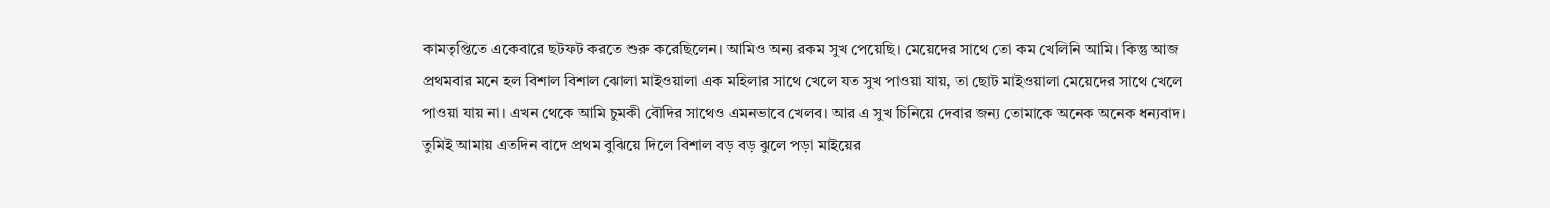কামতৃপ্তিতে একেবারে ছটফট করতে শুরু করেছিলেন। আমিও অন্য রকম সুখ পেয়েছি। মেয়েদের সাথে তো কম খেলিনি আমি। কিন্তু আজ প্রথমবার মনে হল বিশাল বিশাল ঝোলা মাইওয়ালা এক মহিলার সাথে খেলে যত সুখ পাওয়া যায়, তা ছোট মাইওয়ালা মেয়েদের সাথে খেলে পাওয়া যায় না। এখন থেকে আমি চুমকী বৌদির সাথেও এমনভাবে খেলব। আর এ সুখ চিনিয়ে দেবার জন্য তোমাকে অনেক অনেক ধন্যবাদ। তুমিই আমায় এতদিন বাদে প্রথম বুঝিয়ে দিলে বিশাল বড় বড় ঝুলে পড়া মাইয়ের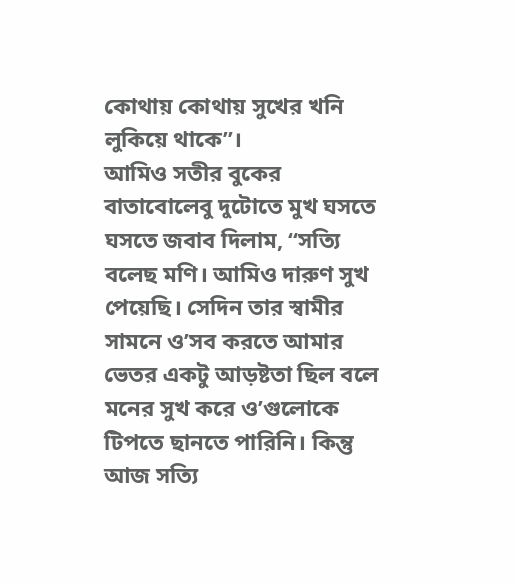কোথায় কোথায় সুখের খনি লুকিয়ে থাকে”।
আমিও সতীর বুকের বাতাবোলেবু দুটোতে মুখ ঘসতে ঘসতে জবাব দিলাম, “সত্যি বলেছ মণি। আমিও দারুণ সুখ পেয়েছি। সেদিন তার স্বামীর সামনে ও’সব করতে আমার ভেতর একটু আড়ষ্টতা ছিল বলে মনের সুখ করে ও’গুলোকে টিপতে ছানতে পারিনি। কিন্তু আজ সত্যি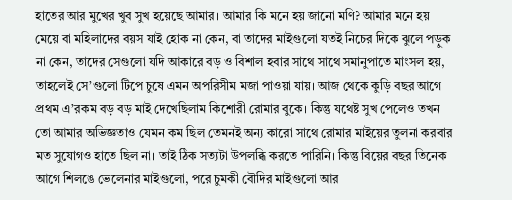হাতের আর মুখের খুব সুখ হয়েছে আমার। আমার কি মনে হয় জানো মণি? আমার মনে হয় মেয়ে বা মহিলাদের বয়স যাই হোক না কেন, বা তাদের মাইগুলো যতই নিচের দিকে ঝুলে পড়ুক না কেন, তাদের সেগুলো যদি আকারে বড় ও বিশাল হবার সাথে সাথে সমানুপাতে মাংসল হয়, তাহলেই সে’গুলো টিপে চুষে এমন অপরিসীম মজা পাওয়া যায়। আজ থেকে কুড়ি বছর আগে প্রথম এ’রকম বড় বড় মাই দেখেছিলাম কিশোরী রোমার বুকে। কিন্তু যথেষ্ট সুখ পেলেও তখন তো আমার অভিজ্ঞতাও যেমন কম ছিল তেমনই অন্য কারো সাথে রোমার মাইয়ের তুলনা করবার মত সুযোগও হাতে ছিল না। তাই ঠিক সত্যটা উপলব্ধি করতে পারিনি। কিন্তু বিয়ের বছর তিনেক আগে শিলঙে ভেলেনার মাইগুলো, পরে চুমকী বৌদির মাইগুলো আর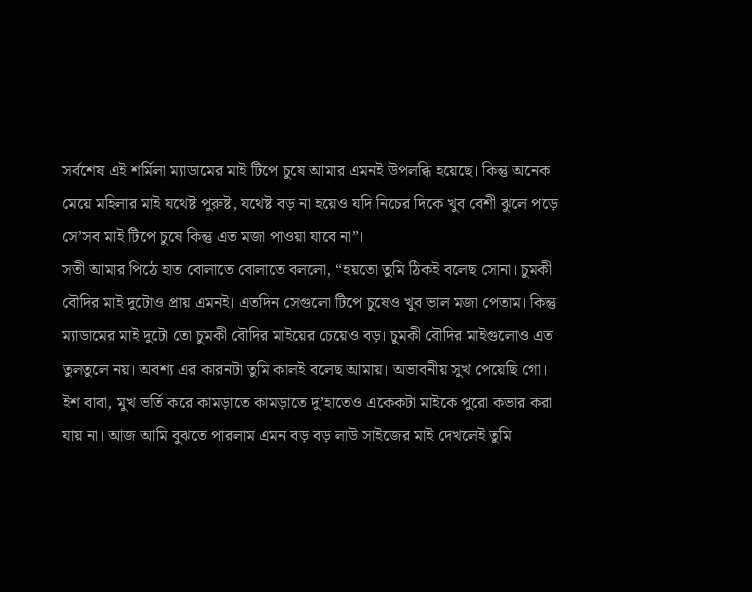সর্বশেষ এই শর্মিলা ম্যাডামের মাই টিপে চুষে আমার এমনই উপলব্ধি হয়েছে। কিন্তু অনেক মেয়ে মহিলার মাই যথেষ্ট পুরুষ্ট, যথেষ্ট বড় না হয়েও যদি নিচের দিকে খুব বেশী ঝুলে পড়ে সে’সব মাই টিপে চুষে কিন্তু এত মজা পাওয়া যাবে না”।
সতী আমার পিঠে হাত বোলাতে বোলাতে বললো, “হয়তো তুমি ঠিকই বলেছ সোনা। চুমকী বৌদির মাই দুটোও প্রায় এমনই। এতদিন সেগুলো টিপে চুষেও খুব ভাল মজা পেতাম। কিন্তু ম্যাডামের মাই দুটো তো চুমকী বৌদির মাইয়ের চেয়েও বড়। চুমকী বৌদির মাইগুলোও এত তুলতুলে নয়। অবশ্য এর কারনটা তুমি কালই বলেছ আমায়। অভাবনীয় সুখ পেয়েছি গো। ইশ বাবা, মুখ ভর্তি করে কামড়াতে কামড়াতে দু’হাতেও একেকটা মাইকে পুরো কভার করা যায় না। আজ আমি বুঝতে পারলাম এমন বড় বড় লাউ সাইজের মাই দেখলেই তুমি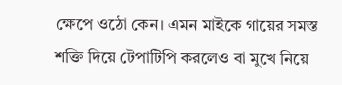ক্ষেপে ওঠো কেন। এমন মাইকে গায়ের সমস্ত শক্তি দিয়ে টেপাটিপি করলেও বা মুখে নিয়ে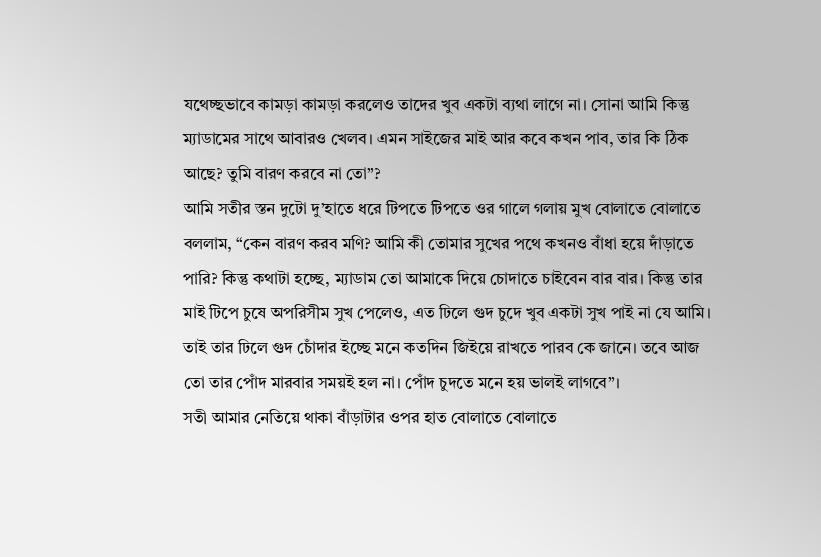যথেচ্ছভাবে কামড়া কামড়া করলেও তাদের খুব একটা ব্যথা লাগে না। সোনা আমি কিন্তু ম্যাডামের সাথে আবারও খেলব। এমন সাইজের মাই আর কবে কখন পাব, তার কি ঠিক আছে? তুমি বারণ করবে না তো”?
আমি সতীর স্তন দুটো দু’হাতে ধরে টিপতে টিপতে ওর গালে গলায় মুখ বোলাতে বোলাতে বললাম, “কেন বারণ করব মণি? আমি কী তোমার সুখের পথে কখনও বাঁধা হয়ে দাঁড়াতে পারি? কিন্তু কথাটা হচ্ছে, ম্যাডাম তো আমাকে দিয়ে চোদাতে চাইবেন বার বার। কিন্তু তার মাই টিপে চুষে অপরিসীম সুখ পেলেও, এত ঢিলে গুদ চুদে খুব একটা সুখ পাই না যে আমি। তাই তার ঢিলে গুদ চোঁদার ইচ্ছে মনে কতদিন জিইয়ে রাখতে পারব কে জানে। তবে আজ তো তার পোঁদ মারবার সময়ই হল না। পোঁদ চুদতে মনে হয় ভালই লাগবে”।
সতী আমার নেতিয়ে থাকা বাঁড়াটার ওপর হাত বোলাতে বোলাতে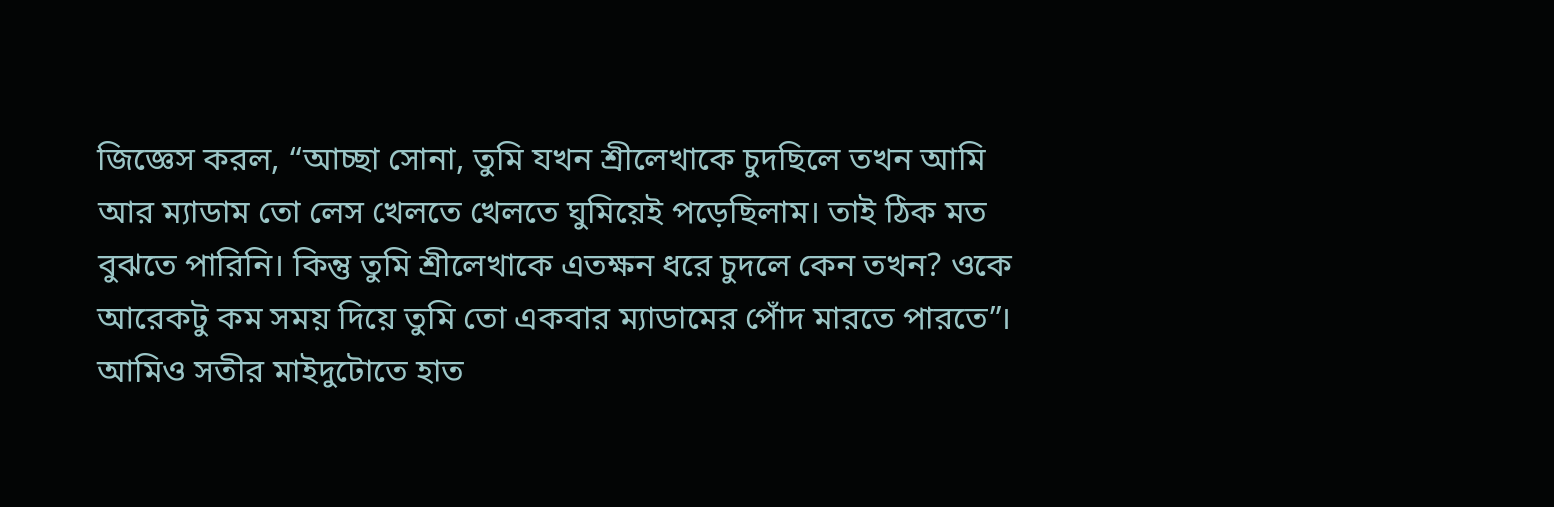জিজ্ঞেস করল, “আচ্ছা সোনা, তুমি যখন শ্রীলেখাকে চুদছিলে তখন আমি আর ম্যাডাম তো লেস খেলতে খেলতে ঘুমিয়েই পড়েছিলাম। তাই ঠিক মত বুঝতে পারিনি। কিন্তু তুমি শ্রীলেখাকে এতক্ষন ধরে চুদলে কেন তখন? ওকে আরেকটু কম সময় দিয়ে তুমি তো একবার ম্যাডামের পোঁদ মারতে পারতে”।
আমিও সতীর মাইদুটোতে হাত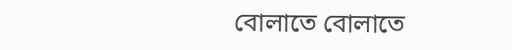বোলাতে বোলাতে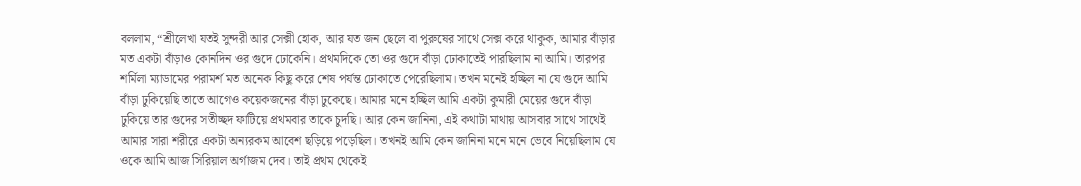বললাম, “শ্রীলেখা যতই সুন্দরী আর সেক্সী হোক, আর যত জন ছেলে বা পুরুষের সাথে সেক্স করে থাকুক, আমার বাঁড়ার মত একটা বাঁড়াও কোনদিন ওর গুদে ঢোকেনি। প্রথমদিকে তো ওর গুদে বাঁড়া ঢোকাতেই পারছিলাম না আমি। তারপর শর্মিলা ম্যাডামের পরামর্শ মত অনেক কিছু করে শেষ পর্যন্ত ঢোকাতে পেরেছিলাম। তখন মনেই হচ্ছিল না যে গুদে আমি বাঁড়া ঢুকিয়েছি তাতে আগেও কয়েকজনের বাঁড়া ঢুকেছে। আমার মনে হচ্ছিল আমি একটা কুমারী মেয়ের গুদে বাঁড়া ঢুকিয়ে তার গুদের সতীচ্ছদ ফাটিয়ে প্রথমবার তাকে চুদছি। আর কেন জানিনা, এই কথাটা মাথায় আসবার সাথে সাথেই আমার সারা শরীরে একটা অন্যরকম আবেশ ছড়িয়ে পড়েছিল। তখনই আমি কেন জানিনা মনে মনে ভেবে নিয়েছিলাম যে ওকে আমি আজ সিরিয়াল অর্গাজম দেব। তাই প্রথম থেকেই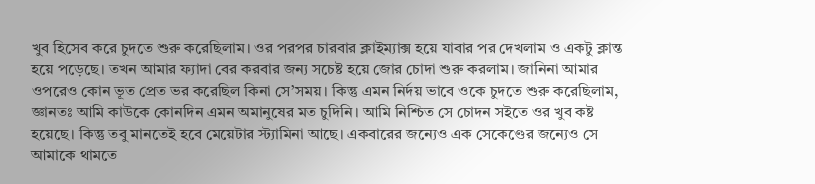খুব হিসেব করে চুদতে শুরু করেছিলাম। ওর পরপর চারবার ক্লাইম্যাক্স হয়ে যাবার পর দেখলাম ও একটু ক্লান্ত হয়ে পড়েছে। তখন আমার ফ্যাদা বের করবার জন্য সচেষ্ট হয়ে জোর চোদা শুরু করলাম। জানিনা আমার ওপরেও কোন ভূত প্রেত ভর করেছিল কিনা সে’সময়। কিন্তু এমন নির্দয় ভাবে ওকে চুদতে শুরু করেছিলাম, জ্ঞানতঃ আমি কাউকে কোনদিন এমন অমানুষের মত চুদিনি। আমি নিশ্চিত সে চোদন সইতে ওর খুব কষ্ট হয়েছে। কিন্তু তবু মানতেই হবে মেয়েটার স্ট্যামিনা আছে। একবারের জন্যেও এক সেকেণ্ডের জন্যেও সে আমাকে থামতে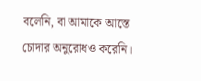বলেনি, বা আমাকে আস্তে চোদার অনুরোধও করেনি।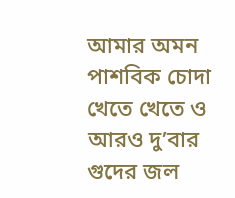আমার অমন পাশবিক চোদা খেতে খেতে ও আরও দু’বার গুদের জল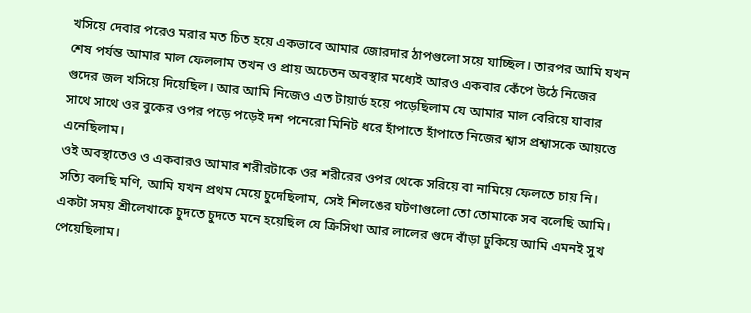খসিয়ে দেবার পরেও মরার মত চিত হয়ে একভাবে আমার জোরদার ঠাপগুলো সয়ে যাচ্ছিল। তারপর আমি যখন শেষ পর্যন্ত আমার মাল ফেললাম তখন ও প্রায় অচেতন অবস্থার মধ্যেই আরও একবার কেঁপে উঠে নিজের গুদের জল খসিয়ে দিয়েছিল। আর আমি নিজেও এত টায়ার্ড হয়ে পড়েছিলাম যে আমার মাল বেরিয়ে যাবার সাথে সাথে ওর বুকের ওপর পড়ে পড়েই দশ পনেরো মিনিট ধরে হাঁপাতে হাঁপাতে নিজের শ্বাস প্রশ্বাসকে আয়ত্তে এনেছিলাম।
ওই অবস্থাতেও ও একবারও আমার শরীরটাকে ওর শরীরের ওপর থেকে সরিয়ে বা নামিয়ে ফেলতে চায় নি। সত্যি বলছি মণি, আমি যখন প্রথম মেয়ে চুদেছিলাম, সেই শিলঙের ঘটণাগুলো তো তোমাকে সব বলেছি আমি। একটা সময় শ্রীলেখাকে চুদতে চুদতে মনে হয়েছিল যে ক্রিসিথা আর লালের গুদে বাঁড়া ঢুকিয়ে আমি এমনই সুখ পেয়েছিলাম।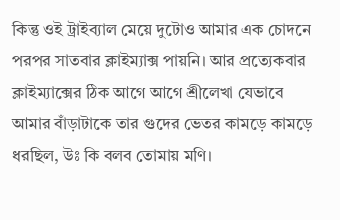কিন্তু ওই ট্রাইব্যাল মেয়ে দুটোও আমার এক চোদনে পরপর সাতবার ক্লাইম্যাক্স পায়নি। আর প্রত্যেকবার ক্লাইম্যাক্সের ঠিক আগে আগে শ্রীলেখা যেভাবে আমার বাঁড়াটাকে তার গুদের ভেতর কামড়ে কামড়ে ধরছিল, উঃ কি বলব তোমায় মণি।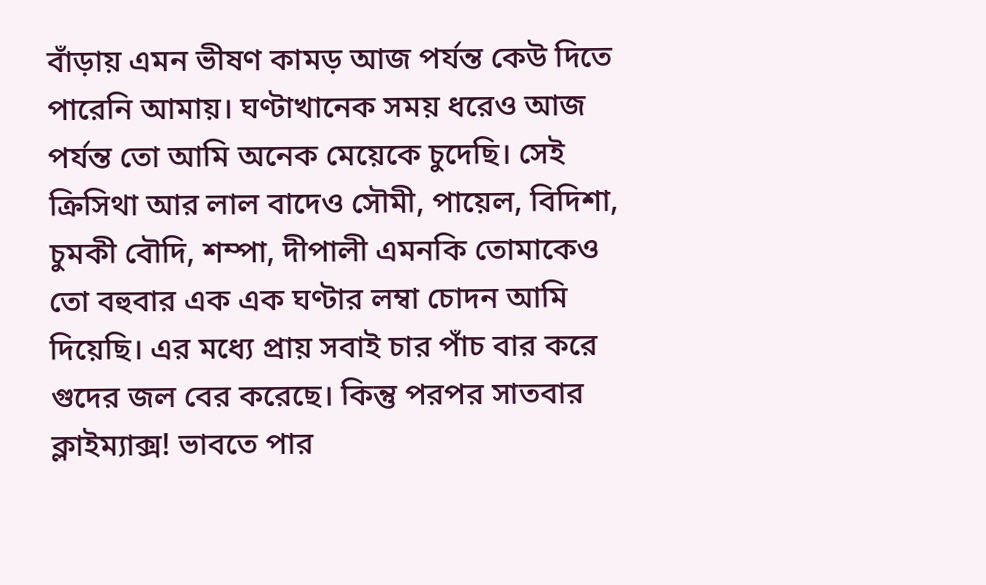বাঁড়ায় এমন ভীষণ কামড় আজ পর্যন্ত কেউ দিতে পারেনি আমায়। ঘণ্টাখানেক সময় ধরেও আজ পর্যন্ত তো আমি অনেক মেয়েকে চুদেছি। সেই ক্রিসিথা আর লাল বাদেও সৌমী, পায়েল, বিদিশা, চুমকী বৌদি, শম্পা, দীপালী এমনকি তোমাকেও তো বহুবার এক এক ঘণ্টার লম্বা চোদন আমি দিয়েছি। এর মধ্যে প্রায় সবাই চার পাঁচ বার করে গুদের জল বের করেছে। কিন্তু পরপর সাতবার ক্লাইম্যাক্স! ভাবতে পার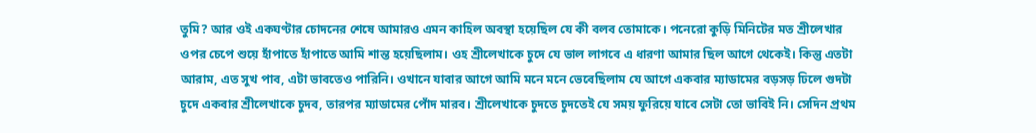তুমি? আর ওই একঘণ্টার চোদনের শেষে আমারও এমন কাহিল অবস্থা হয়েছিল যে কী বলব তোমাকে। পনেরো কুড়ি মিনিটের মত শ্রীলেখার ওপর চেপে শুয়ে হাঁপাতে হাঁপাতে আমি শান্ত হয়েছিলাম। ওহ শ্রীলেখাকে চুদে যে ভাল লাগবে এ ধারণা আমার ছিল আগে থেকেই। কিন্তু এতটা আরাম, এত সুখ পাব, এটা ভাবতেও পারিনি। ওখানে যাবার আগে আমি মনে মনে ভেবেছিলাম যে আগে একবার ম্যাডামের বড়সড় ঢিলে গুদটা চুদে একবার শ্রীলেখাকে চুদব, তারপর ম্যাডামের পোঁদ মারব। শ্রীলেখাকে চুদতে চুদতেই যে সময় ফুরিয়ে যাবে সেটা তো ভাবিই নি। সেদিন প্রথম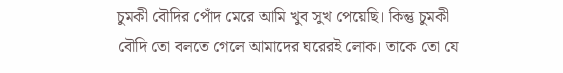চুমকী বৌদির পোঁদ মেরে আমি খুব সুখ পেয়েছি। কিন্তু চুমকী বৌদি তো বলতে গেলে আমাদের ঘরেরই লোক। তাকে তো যে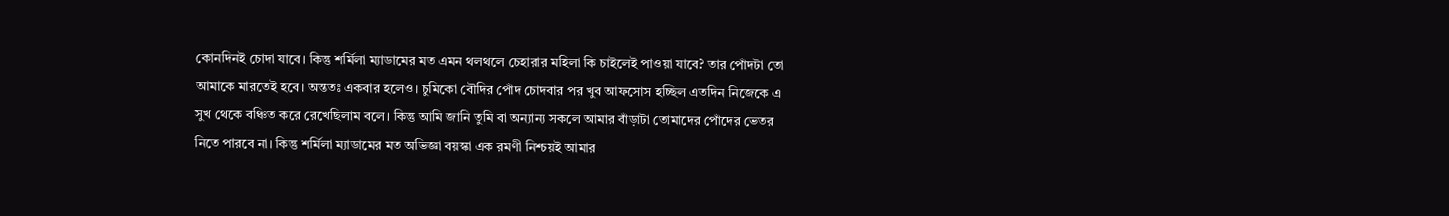কোনদিনই চোদা যাবে। কিন্তু শর্মিলা ম্যাডামের মত এমন থলথলে চেহারার মহিলা কি চাইলেই পাওয়া যাবে? তার পোঁদটা তো আমাকে মারতেই হবে। অন্ততঃ একবার হলেও। চুমিকো বৌদির পোঁদ চোদবার পর খুব আফসোস হচ্ছিল এতদিন নিজেকে এ সুখ থেকে বঞ্চিত করে রেখেছিলাম বলে। কিন্তু আমি জানি তুমি বা অন্যান্য সকলে আমার বাঁড়াটা তোমাদের পোঁদের ভেতর নিতে পারবে না। কিন্তু শর্মিলা ম্যাডামের মত অভিজ্ঞা বয়স্কা এক রমণী নিশ্চয়ই আমার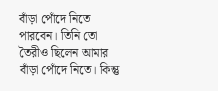বাঁড়া পোঁদে নিতে পারবেন। তিনি তো তৈরীও ছিলেন আমার বাঁড়া পোঁদে নিতে। কিন্তু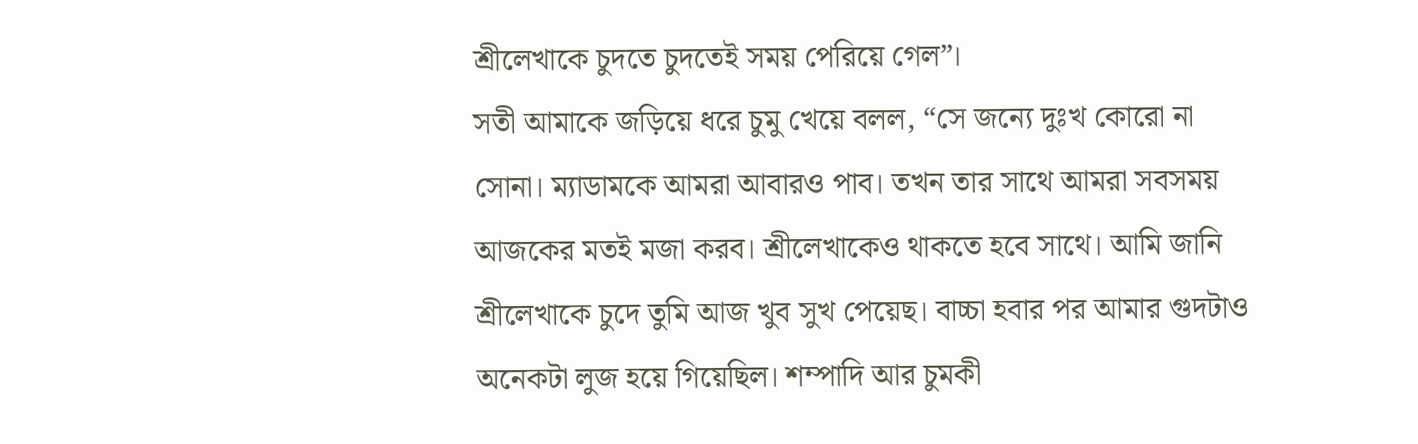শ্রীলেখাকে চুদতে চুদতেই সময় পেরিয়ে গেল”।
সতী আমাকে জড়িয়ে ধরে চুমু খেয়ে বলল, “সে জন্যে দুঃখ কোরো না সোনা। ম্যাডামকে আমরা আবারও পাব। তখন তার সাথে আমরা সবসময় আজকের মতই মজা করব। শ্রীলেখাকেও থাকতে হবে সাথে। আমি জানি শ্রীলেখাকে চুদে তুমি আজ খুব সুখ পেয়েছ। বাচ্চা হবার পর আমার গুদটাও অনেকটা লুজ হয়ে গিয়েছিল। শম্পাদি আর চুমকী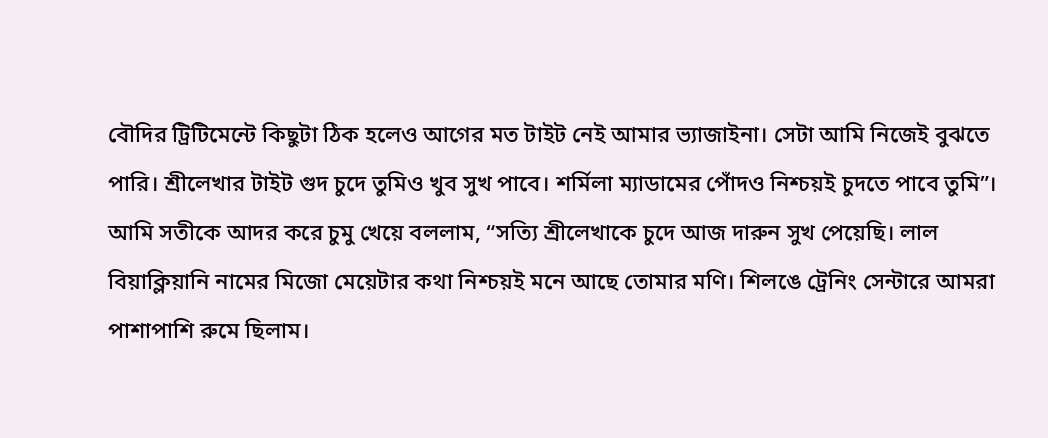বৌদির ট্রিটিমেন্টে কিছুটা ঠিক হলেও আগের মত টাইট নেই আমার ভ্যাজাইনা। সেটা আমি নিজেই বুঝতে পারি। শ্রীলেখার টাইট গুদ চুদে তুমিও খুব সুখ পাবে। শর্মিলা ম্যাডামের পোঁদও নিশ্চয়ই চুদতে পাবে তুমি”।
আমি সতীকে আদর করে চুমু খেয়ে বললাম, “সত্যি শ্রীলেখাকে চুদে আজ দারুন সুখ পেয়েছি। লাল বিয়াক্লিয়ানি নামের মিজো মেয়েটার কথা নিশ্চয়ই মনে আছে তোমার মণি। শিলঙে ট্রেনিং সেন্টারে আমরা পাশাপাশি রুমে ছিলাম।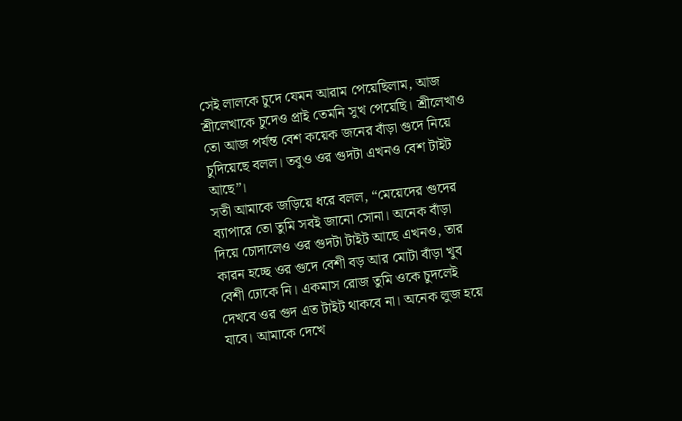সেই লালকে চুদে যেমন আরাম পেয়েছিলাম, আজ শ্রীলেখাকে চুদেও প্রাই তেমনি সুখ পেয়েছি। শ্রীলেখাও তো আজ পর্যন্ত বেশ কয়েক জনের বাঁড়া গুদে নিয়ে চুদিয়েছে বলল। তবুও ওর গুদটা এখনও বেশ টাইট আছে”।
সতী আমাকে জড়িয়ে ধরে বলল, “মেয়েদের গুদের ব্যাপারে তো তুমি সবই জানো সোনা। অনেক বাঁড়া দিয়ে চোদালেও ওর গুদটা টাইট আছে এখনও, তার কারন হচ্ছে ওর গুদে বেশী বড় আর মোটা বাঁড়া খুব বেশী ঢোকে নি। একমাস রোজ তুমি ওকে চুদলেই দেখবে ওর গুদ এত টাইট থাকবে না। অনেক লুজ হয়ে যাবে। আমাকে দেখে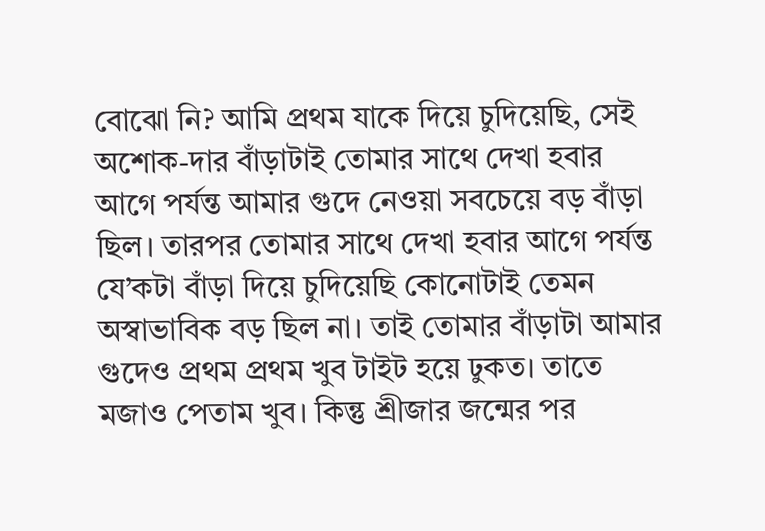বোঝো নি? আমি প্রথম যাকে দিয়ে চুদিয়েছি, সেই অশোক-দার বাঁড়াটাই তোমার সাথে দেখা হবার আগে পর্যন্ত আমার গুদে নেওয়া সবচেয়ে বড় বাঁড়া ছিল। তারপর তোমার সাথে দেখা হবার আগে পর্যন্ত যে’কটা বাঁড়া দিয়ে চুদিয়েছি কোনোটাই তেমন অস্বাভাবিক বড় ছিল না। তাই তোমার বাঁড়াটা আমার গুদেও প্রথম প্রথম খুব টাইট হয়ে ঢুকত। তাতে মজাও পেতাম খুব। কিন্তু শ্রীজার জন্মের পর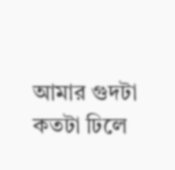আমার গুদটা কতটা ঢিলে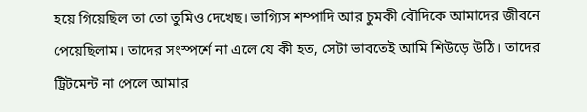হয়ে গিয়েছিল তা তো তুমিও দেখেছ। ভাগ্যিস শম্পাদি আর চুমকী বৌদিকে আমাদের জীবনে পেয়েছিলাম। তাদের সংস্পর্শে না এলে যে কী হত, সেটা ভাবতেই আমি শিউড়ে উঠি। তাদের ট্রিটমেন্ট না পেলে আমার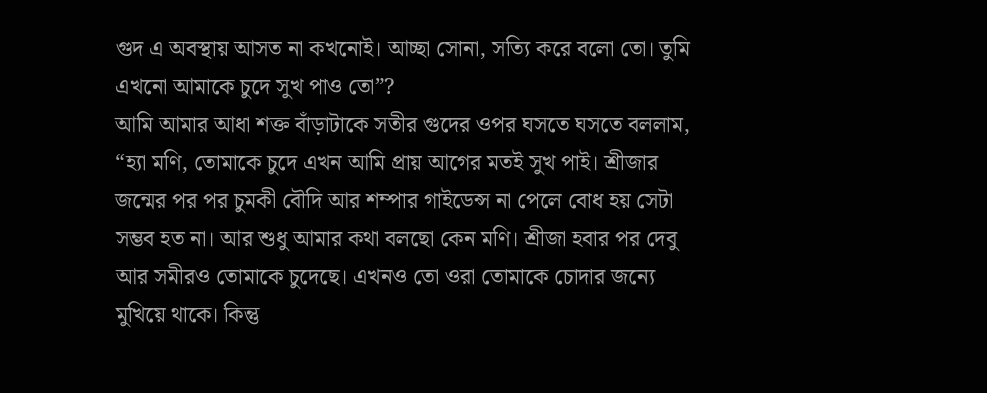গুদ এ অবস্থায় আসত না কখনোই। আচ্ছা সোনা, সত্যি করে বলো তো। তুমি এখনো আমাকে চুদে সুখ পাও তো”?
আমি আমার আধা শক্ত বাঁড়াটাকে সতীর গুদের ওপর ঘসতে ঘসতে বললাম, “হ্যা মণি, তোমাকে চুদে এখন আমি প্রায় আগের মতই সুখ পাই। শ্রীজার জন্মের পর পর চুমকী বৌদি আর শম্পার গাইডেন্স না পেলে বোধ হয় সেটা সম্ভব হত না। আর শুধু আমার কথা বলছো কেন মণি। শ্রীজা হবার পর দেবু আর সমীরও তোমাকে চুদেছে। এখনও তো ওরা তোমাকে চোদার জন্যে মুখিয়ে থাকে। কিন্তু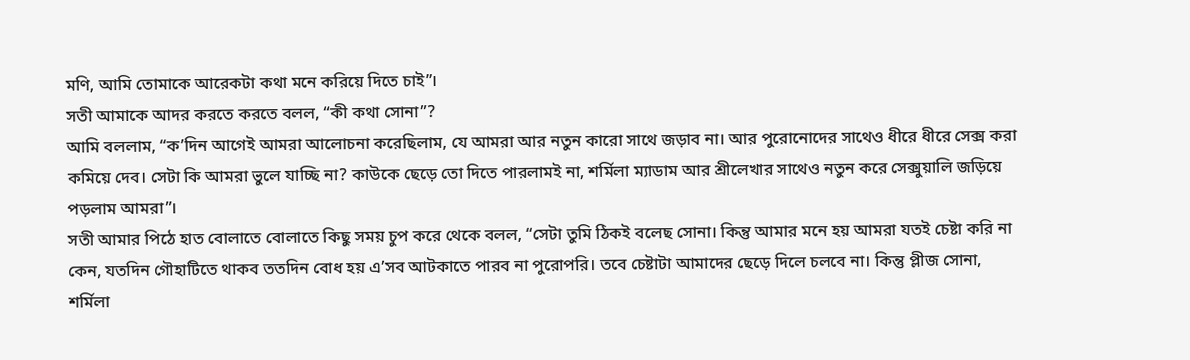মণি, আমি তোমাকে আরেকটা কথা মনে করিয়ে দিতে চাই”।
সতী আমাকে আদর করতে করতে বলল, “কী কথা সোনা”?
আমি বললাম, “ক’দিন আগেই আমরা আলোচনা করেছিলাম, যে আমরা আর নতুন কারো সাথে জড়াব না। আর পুরোনোদের সাথেও ধীরে ধীরে সেক্স করা কমিয়ে দেব। সেটা কি আমরা ভুলে যাচ্ছি না? কাউকে ছেড়ে তো দিতে পারলামই না, শর্মিলা ম্যাডাম আর শ্রীলেখার সাথেও নতুন করে সেক্সুয়ালি জড়িয়ে পড়লাম আমরা”।
সতী আমার পিঠে হাত বোলাতে বোলাতে কিছু সময় চুপ করে থেকে বলল, “সেটা তুমি ঠিকই বলেছ সোনা। কিন্তু আমার মনে হয় আমরা যতই চেষ্টা করি না কেন, যতদিন গৌহাটিতে থাকব ততদিন বোধ হয় এ’সব আটকাতে পারব না পুরোপরি। তবে চেষ্টাটা আমাদের ছেড়ে দিলে চলবে না। কিন্তু প্লীজ সোনা, শর্মিলা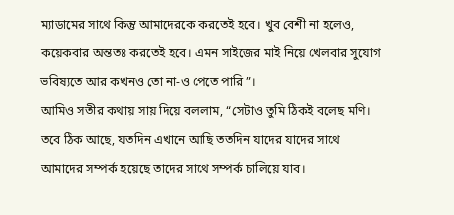ম্যাডামের সাথে কিন্তু আমাদেরকে করতেই হবে। খুব বেশী না হলেও, কয়েকবার অন্ততঃ করতেই হবে। এমন সাইজের মাই নিয়ে খেলবার সুযোগ ভবিষ্যতে আর কখনও তো না-ও পেতে পারি”।
আমিও সতীর কথায় সায় দিয়ে বললাম, “সেটাও তুমি ঠিকই বলেছ মণি। তবে ঠিক আছে, যতদিন এখানে আছি ততদিন যাদের যাদের সাথে আমাদের সম্পর্ক হয়েছে তাদের সাথে সম্পর্ক চালিয়ে যাব।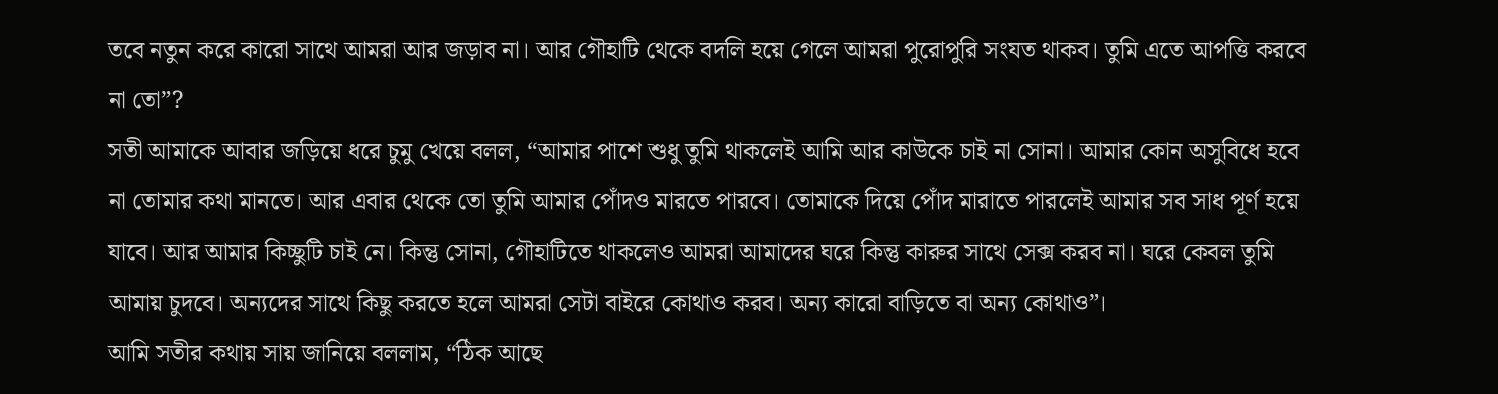তবে নতুন করে কারো সাথে আমরা আর জড়াব না। আর গৌহাটি থেকে বদলি হয়ে গেলে আমরা পুরোপুরি সংযত থাকব। তুমি এতে আপত্তি করবে না তো”?
সতী আমাকে আবার জড়িয়ে ধরে চুমু খেয়ে বলল, “আমার পাশে শুধু তুমি থাকলেই আমি আর কাউকে চাই না সোনা। আমার কোন অসুবিধে হবে না তোমার কথা মানতে। আর এবার থেকে তো তুমি আমার পোঁদও মারতে পারবে। তোমাকে দিয়ে পোঁদ মারাতে পারলেই আমার সব সাধ পূর্ণ হয়ে যাবে। আর আমার কিচ্ছুটি চাই নে। কিন্তু সোনা, গৌহাটিতে থাকলেও আমরা আমাদের ঘরে কিন্তু কারুর সাথে সেক্স করব না। ঘরে কেবল তুমি আমায় চুদবে। অন্যদের সাথে কিছু করতে হলে আমরা সেটা বাইরে কোথাও করব। অন্য কারো বাড়িতে বা অন্য কোথাও”।
আমি সতীর কথায় সায় জানিয়ে বললাম, “ঠিক আছে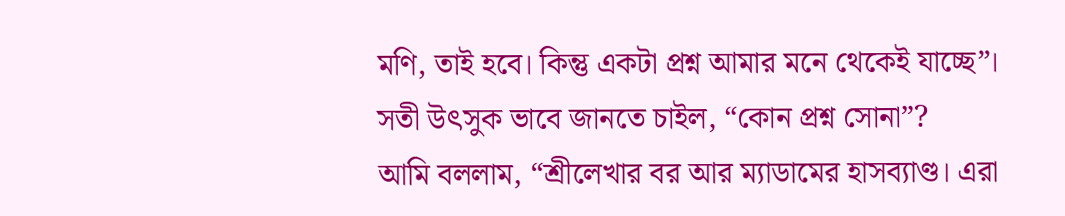মণি, তাই হবে। কিন্তু একটা প্রশ্ন আমার মনে থেকেই যাচ্ছে”।
সতী উৎসুক ভাবে জানতে চাইল, “কোন প্রশ্ন সোনা”?
আমি বললাম, “শ্রীলেখার বর আর ম্যাডামের হাসব্যাণ্ড। এরা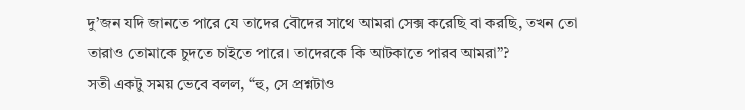দু’জন যদি জানতে পারে যে তাদের বৌদের সাথে আমরা সেক্স করেছি বা করছি, তখন তো তারাও তোমাকে চুদতে চাইতে পারে। তাদেরকে কি আটকাতে পারব আমরা”?
সতী একটু সময় ভেবে বলল, “হু, সে প্রশ্নটাও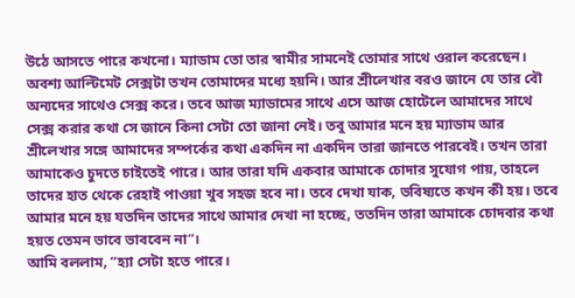উঠে আসতে পারে কখনো। ম্যাডাম তো তার স্বামীর সামনেই তোমার সাথে ওরাল করেছেন। অবশ্য আল্টিমেট সেক্সটা তখন তোমাদের মধ্যে হয়নি। আর শ্রীলেখার বরও জানে যে তার বৌ অন্যদের সাথেও সেক্স করে। তবে আজ ম্যাডামের সাথে এসে আজ হোটেলে আমাদের সাথে সেক্স করার কথা সে জানে কিনা সেটা তো জানা নেই। তবু আমার মনে হয় ম্যাডাম আর শ্রীলেখার সঙ্গে আমাদের সম্পর্কের কথা একদিন না একদিন তারা জানতে পারবেই। তখন তারা আমাকেও চুদতে চাইতেই পারে। আর তারা যদি একবার আমাকে চোদার সুযোগ পায়, তাহলে তাদের হাত থেকে রেহাই পাওয়া খুব সহজ হবে না। তবে দেখা যাক, ভবিষ্যতে কখন কী হয়। তবে আমার মনে হয় যতদিন তাদের সাথে আমার দেখা না হচ্ছে, ততদিন তারা আমাকে চোদবার কথা হয়ত তেমন ভাবে ভাববেন না”।
আমি বললাম, “হ্যা সেটা হতে পারে।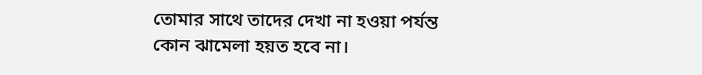তোমার সাথে তাদের দেখা না হওয়া পর্যন্ত কোন ঝামেলা হয়ত হবে না।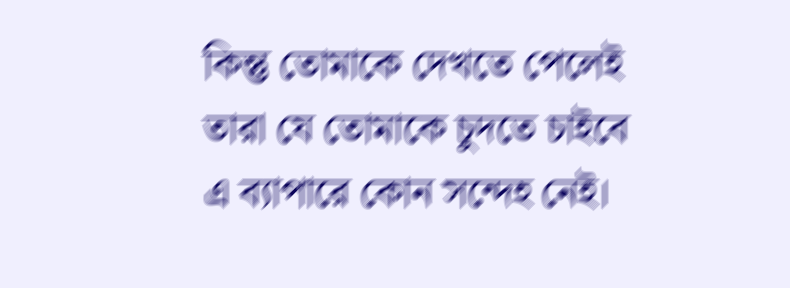কিন্তু তোমাকে দেখতে পেলেই তারা যে তোমাকে চুদতে চাইবে এ ব্যাপারে কোন সন্দেহ নেই।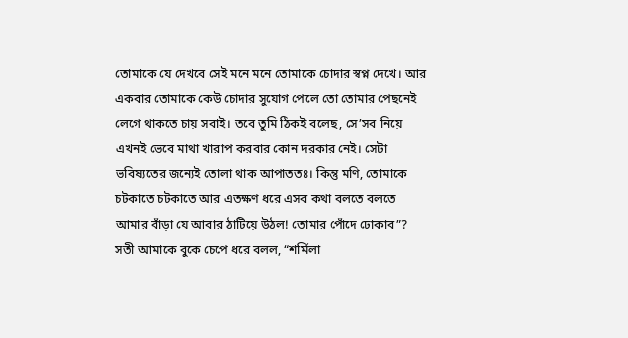তোমাকে যে দেখবে সেই মনে মনে তোমাকে চোদার স্বপ্ন দেখে। আর একবার তোমাকে কেউ চোদার সুযোগ পেলে তো তোমার পেছনেই লেগে থাকতে চায় সবাই। তবে তুমি ঠিকই বলেছ, সে’সব নিয়ে এখনই ভেবে মাথা খারাপ করবার কোন দরকার নেই। সেটা ভবিষ্যতের জন্যেই তোলা থাক আপাততঃ। কিন্তু মণি, তোমাকে চটকাতে চটকাতে আর এতক্ষণ ধরে এসব কথা বলতে বলতে আমার বাঁড়া যে আবার ঠাটিয়ে উঠল! তোমার পোঁদে ঢোকাব”?
সতী আমাকে বুকে চেপে ধরে বলল, “শর্মিলা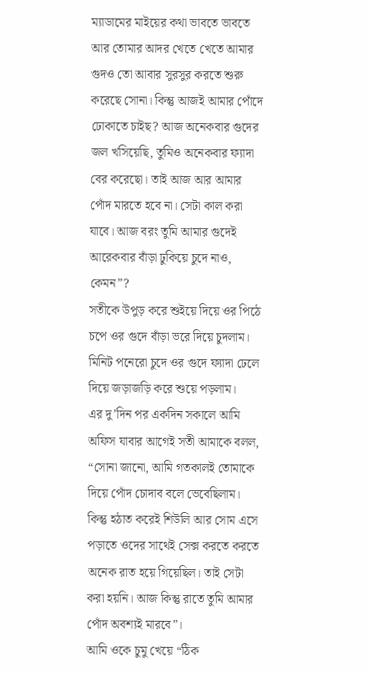ম্যাডামের মাইয়ের কথা ভাবতে ভাবতে আর তোমার আদর খেতে খেতে আমার গুদও তো আবার সুরসুর করতে শুরু করেছে সোনা। কিন্তু আজই আমার পোঁদে ঢোকাতে চাইছ? আজ অনেকবার গুদের জল খসিয়েছি, তুমিও অনেকবার ফ্যাদা বের করেছো। তাই আজ আর আমার পোঁদ মারতে হবে না। সেটা কাল করা যাবে। আজ বরং তুমি আমার গুদেই আরেকবার বাঁড়া ঢুকিয়ে চুদে নাও, কেমন”?
সতীকে উপুড় করে শুইয়ে দিয়ে ওর পিঠে চপে ওর গুদে বাঁড়া ভরে দিয়ে চুদলাম। মিনিট পনেরো চুদে ওর গুদে ফ্যাদা ঢেলে দিয়ে জড়াজড়ি করে শুয়ে পড়লাম।
এর দু’দিন পর একদিন সকালে আমি অফিস যাবার আগেই সতী আমাকে বলল, “সোনা জানো, আমি গতকালই তোমাকে দিয়ে পোঁদ চোদাব বলে ভেবেছিলাম। কিন্তু হঠাত করেই শিউলি আর সোম এসে পড়াতে ওদের সাথেই সেক্স করতে করতে অনেক রাত হয়ে গিয়েছিল। তাই সেটা করা হয়নি। আজ কিন্তু রাতে তুমি আমার পোঁদ অবশ্যই মারবে”।
আমি ওকে চুমু খেয়ে “ঠিক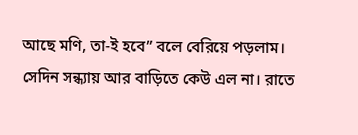আছে মণি, তা-ই হবে” বলে বেরিয়ে পড়লাম। সেদিন সন্ধ্যায় আর বাড়িতে কেউ এল না। রাতে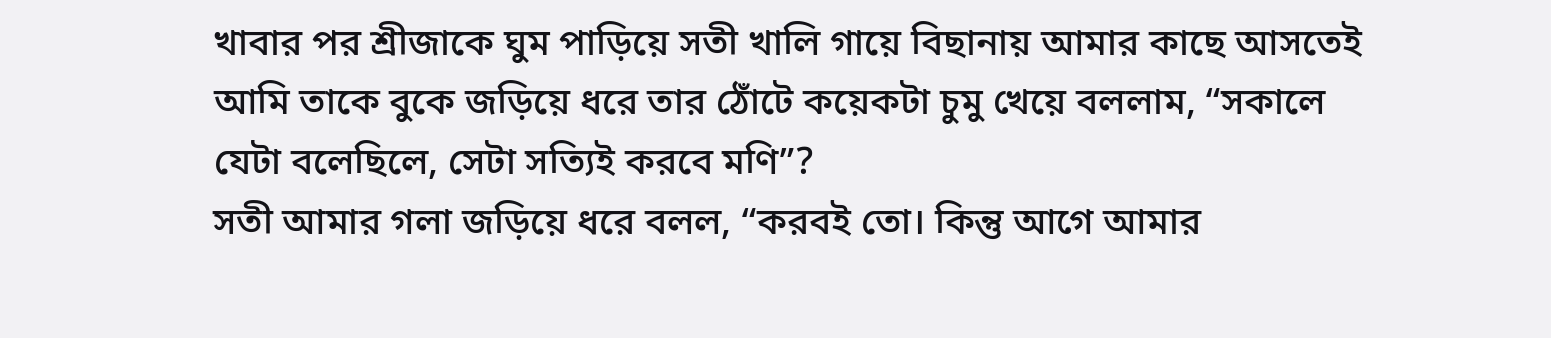খাবার পর শ্রীজাকে ঘুম পাড়িয়ে সতী খালি গায়ে বিছানায় আমার কাছে আসতেই আমি তাকে বুকে জড়িয়ে ধরে তার ঠোঁটে কয়েকটা চুমু খেয়ে বললাম, “সকালে যেটা বলেছিলে, সেটা সত্যিই করবে মণি”?
সতী আমার গলা জড়িয়ে ধরে বলল, “করবই তো। কিন্তু আগে আমার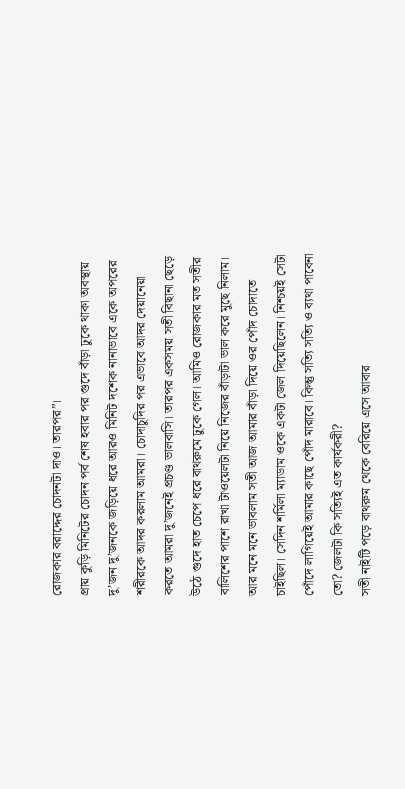রোজকার বরাদ্দের চোদনটা দাও। তারপর”।
প্রায় কুড়ি মিনিটের চোদন পর্ব শেষ হবার পর গুদে বাঁড়া ঢুকে থাকা অবস্থায় দু’জন দু’জনকে জড়িয়ে ধরে আরও মিনিট দশেক নানাভাবে একে অপরের শরীরকে আদর করলাম আমরা। চোদাচুদির পর এভাবে আদর দেয়ানেয়া করতে আমরা দু’জনেই প্রচণ্ড ভালবাসি। তারপর একসময় সতী বিছানা ছেড়ে উঠে গুদে হাত চেপে ধরে বাথরুমে ঢুকে গেল। আমিও রোজকার মত সতীর বালিশের পাশে রাখা টাওয়েলটা নিয়ে নিজের বাঁড়াটা ভাল করে মুছে নিলাম। আর মনে মনে ভাবলাম সতী আজ আমার বাঁড়া দিয়ে ওর পোঁদ চোদাতে চাইছিল। সেদিন শর্মিলা ম্যাডাম ওকে একটা জেল দিয়েছিলেন। নিশ্চয়ই সেটা পোঁদে লাগিয়েই আমার কাছে পোঁদ মারাবে। কিন্তু সত্যি সত্যি ও ব্যথা পাবেনা তো? জেলটা কি সত্যিই এত কার্যকরী?
সতী নাইটি পড়ে বাথরুম থেকে বেরিয়ে এসে আবার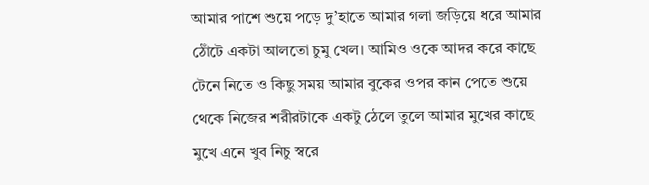আমার পাশে শুয়ে পড়ে দু’হাতে আমার গলা জড়িয়ে ধরে আমার ঠোঁটে একটা আলতো চুমু খেল। আমিও ওকে আদর করে কাছে টেনে নিতে ও কিছু সময় আমার বুকের ওপর কান পেতে শুয়ে থেকে নিজের শরীরটাকে একটু ঠেলে তুলে আমার মুখের কাছে মুখে এনে খুব নিচু স্বরে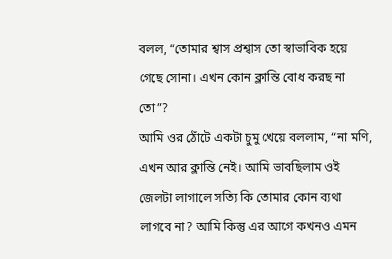বলল, “তোমার শ্বাস প্রশ্বাস তো স্বাভাবিক হয়ে গেছে সোনা। এখন কোন ক্লান্তি বোধ করছ না তো”?
আমি ওর ঠোঁটে একটা চুমু খেয়ে বললাম, “না মণি, এখন আর ক্লান্তি নেই। আমি ভাবছিলাম ওই জেলটা লাগালে সত্যি কি তোমার কোন ব্যথা লাগবে না? আমি কিন্তু এর আগে কখনও এমন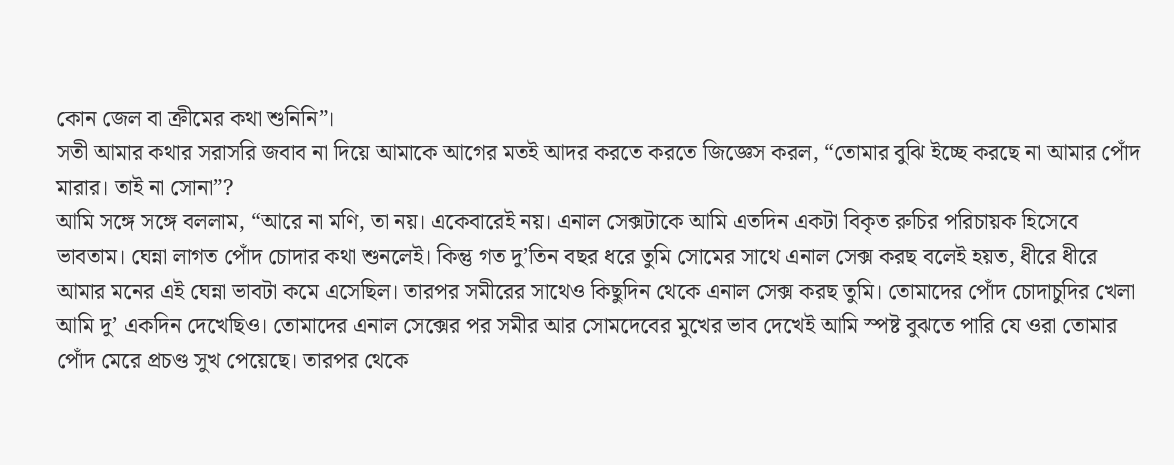কোন জেল বা ক্রীমের কথা শুনিনি”।
সতী আমার কথার সরাসরি জবাব না দিয়ে আমাকে আগের মতই আদর করতে করতে জিজ্ঞেস করল, “তোমার বুঝি ইচ্ছে করছে না আমার পোঁদ মারার। তাই না সোনা”?
আমি সঙ্গে সঙ্গে বললাম, “আরে না মণি, তা নয়। একেবারেই নয়। এনাল সেক্সটাকে আমি এতদিন একটা বিকৃত রুচির পরিচায়ক হিসেবে ভাবতাম। ঘেন্না লাগত পোঁদ চোদার কথা শুনলেই। কিন্তু গত দু’তিন বছর ধরে তুমি সোমের সাথে এনাল সেক্স করছ বলেই হয়ত, ধীরে ধীরে আমার মনের এই ঘেন্না ভাবটা কমে এসেছিল। তারপর সমীরের সাথেও কিছুদিন থেকে এনাল সেক্স করছ তুমি। তোমাদের পোঁদ চোদাচুদির খেলা আমি দু’ একদিন দেখেছিও। তোমাদের এনাল সেক্সের পর সমীর আর সোমদেবের মুখের ভাব দেখেই আমি স্পষ্ট বুঝতে পারি যে ওরা তোমার পোঁদ মেরে প্রচণ্ড সুখ পেয়েছে। তারপর থেকে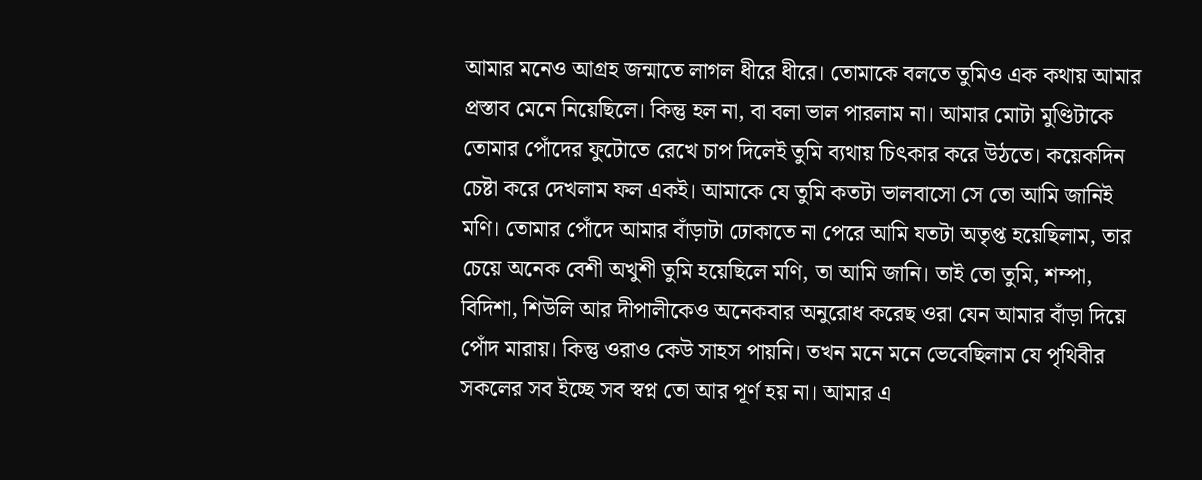আমার মনেও আগ্রহ জন্মাতে লাগল ধীরে ধীরে। তোমাকে বলতে তুমিও এক কথায় আমার প্রস্তাব মেনে নিয়েছিলে। কিন্তু হল না, বা বলা ভাল পারলাম না। আমার মোটা মুণ্ডিটাকে তোমার পোঁদের ফুটোতে রেখে চাপ দিলেই তুমি ব্যথায় চিৎকার করে উঠতে। কয়েকদিন চেষ্টা করে দেখলাম ফল একই। আমাকে যে তুমি কতটা ভালবাসো সে তো আমি জানিই মণি। তোমার পোঁদে আমার বাঁড়াটা ঢোকাতে না পেরে আমি যতটা অতৃপ্ত হয়েছিলাম, তার চেয়ে অনেক বেশী অখুশী তুমি হয়েছিলে মণি, তা আমি জানি। তাই তো তুমি, শম্পা, বিদিশা, শিউলি আর দীপালীকেও অনেকবার অনুরোধ করেছ ওরা যেন আমার বাঁড়া দিয়ে পোঁদ মারায়। কিন্তু ওরাও কেউ সাহস পায়নি। তখন মনে মনে ভেবেছিলাম যে পৃথিবীর সকলের সব ইচ্ছে সব স্বপ্ন তো আর পূর্ণ হয় না। আমার এ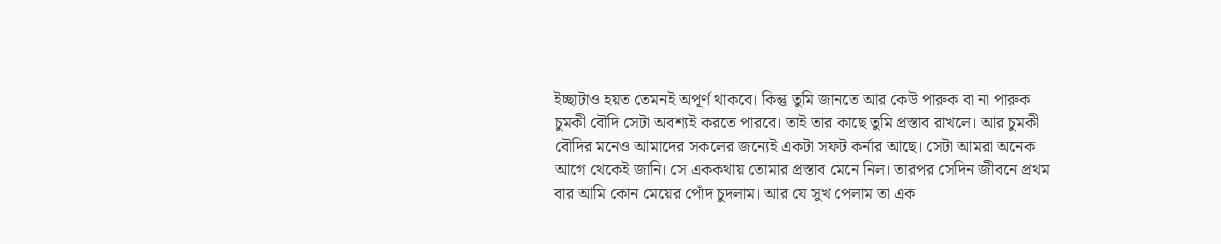ইচ্ছাটাও হয়ত তেমনই অপূর্ণ থাকবে। কিন্তু তুমি জানতে আর কেউ পারুক বা না পারুক চুমকী বৌদি সেটা অবশ্যই করতে পারবে। তাই তার কাছে তুমি প্রস্তাব রাখলে। আর চুমকী বৌদির মনেও আমাদের সকলের জন্যেই একটা সফট কর্নার আছে। সেটা আমরা অনেক আগে থেকেই জানি। সে এককথায় তোমার প্রস্তাব মেনে নিল। তারপর সেদিন জীবনে প্রথম বার আমি কোন মেয়ের পোঁদ চুদলাম। আর যে সুখ পেলাম তা এক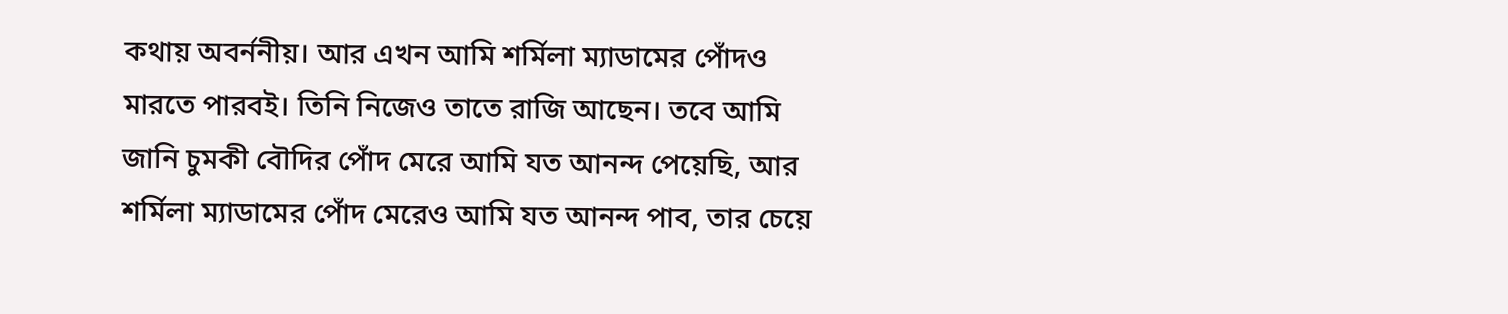কথায় অবর্ননীয়। আর এখন আমি শর্মিলা ম্যাডামের পোঁদও মারতে পারবই। তিনি নিজেও তাতে রাজি আছেন। তবে আমি জানি চুমকী বৌদির পোঁদ মেরে আমি যত আনন্দ পেয়েছি, আর শর্মিলা ম্যাডামের পোঁদ মেরেও আমি যত আনন্দ পাব, তার চেয়ে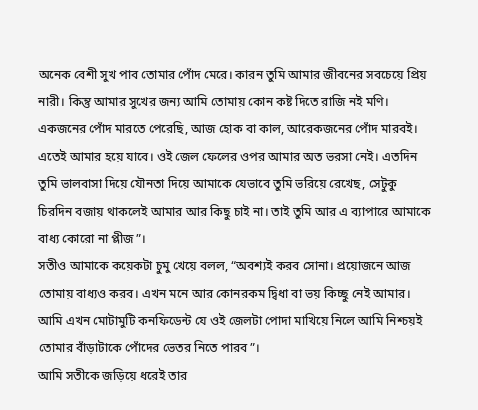অনেক বেশী সুখ পাব তোমার পোঁদ মেরে। কারন তুমি আমার জীবনের সবচেয়ে প্রিয় নারী। কিন্তু আমার সুখের জন্য আমি তোমায় কোন কষ্ট দিতে রাজি নই মণি। একজনের পোঁদ মারতে পেরেছি, আজ হোক বা কাল, আরেকজনের পোঁদ মারবই। এতেই আমার হয়ে যাবে। ওই জেল ফেলের ওপর আমার অত ভরসা নেই। এতদিন তুমি ভালবাসা দিয়ে যৌনতা দিয়ে আমাকে যেভাবে তুমি ভরিয়ে রেখেছ, সেটুকু চিরদিন বজায় থাকলেই আমার আর কিছু চাই না। তাই তুমি আর এ ব্যাপারে আমাকে বাধ্য কোরো না প্লীজ”।
সতীও আমাকে কয়েকটা চুমু খেয়ে বলল, “অবশ্যই করব সোনা। প্রয়োজনে আজ তোমায় বাধ্যও করব। এখন মনে আর কোনরকম দ্বিধা বা ভয় কিচ্ছু নেই আমার। আমি এখন মোটামুটি কনফিডেন্ট যে ওই জেলটা পোদা মাখিয়ে নিলে আমি নিশ্চয়ই তোমার বাঁড়াটাকে পোঁদের ভেতর নিতে পারব”।
আমি সতীকে জড়িয়ে ধরেই তার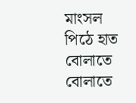মাংসল পিঠে হাত বোলাতে বোলাতে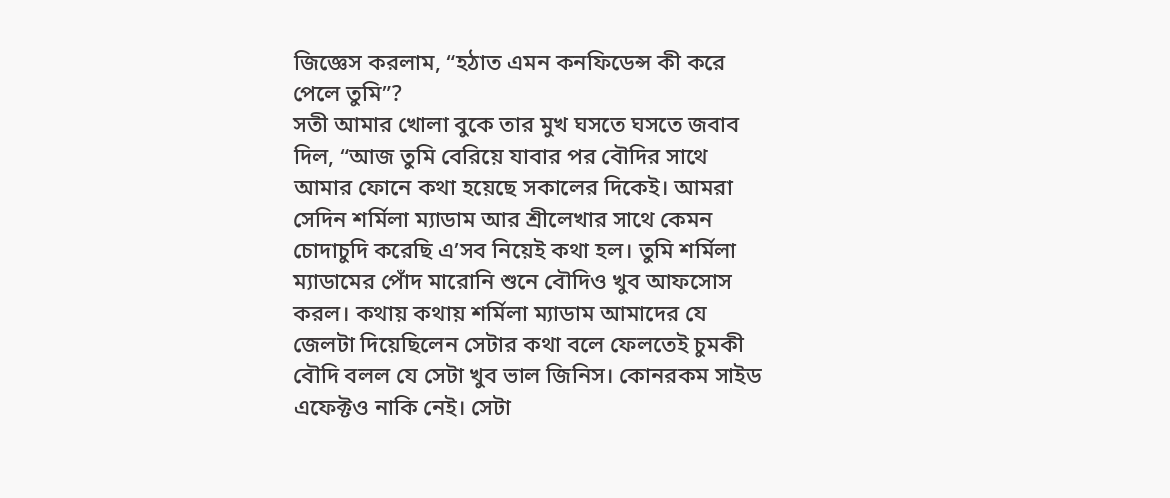জিজ্ঞেস করলাম, “হঠাত এমন কনফিডেন্স কী করে পেলে তুমি”?
সতী আমার খোলা বুকে তার মুখ ঘসতে ঘসতে জবাব দিল, “আজ তুমি বেরিয়ে যাবার পর বৌদির সাথে আমার ফোনে কথা হয়েছে সকালের দিকেই। আমরা সেদিন শর্মিলা ম্যাডাম আর শ্রীলেখার সাথে কেমন চোদাচুদি করেছি এ’সব নিয়েই কথা হল। তুমি শর্মিলা ম্যাডামের পোঁদ মারোনি শুনে বৌদিও খুব আফসোস করল। কথায় কথায় শর্মিলা ম্যাডাম আমাদের যে জেলটা দিয়েছিলেন সেটার কথা বলে ফেলতেই চুমকী বৌদি বলল যে সেটা খুব ভাল জিনিস। কোনরকম সাইড এফেক্টও নাকি নেই। সেটা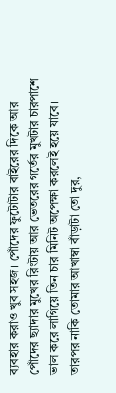ব্যবহার করাও খুব সহজ। পোঁদের ফুটোটার বাইরের দিকে আর পোঁদের ছ্যাদার মুখের রিংটায় আর ভেতরের গর্তের মুখটার চারপাশে ভাল করে লাগিয়ে তিন চার মিনিট অপেক্ষা করলেই হয়ে যাবে। তারপর নাকি তোমার আখাম্বা বাঁড়াটা তো দুর,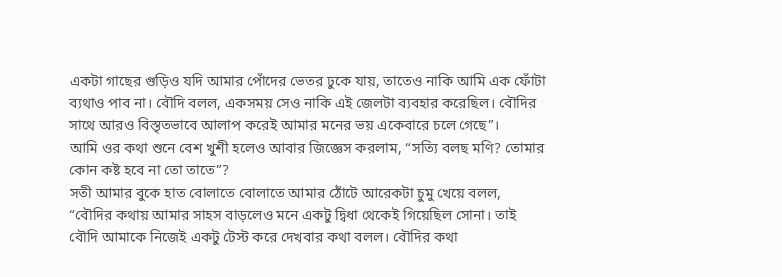একটা গাছের গুড়িও যদি আমার পোঁদের ভেতর ঢুকে যায়, তাতেও নাকি আমি এক ফোঁটা ব্যথাও পাব না। বৌদি বলল, একসময় সেও নাকি এই জেলটা ব্যবহার করেছিল। বৌদির সাথে আরও বিস্তৃতভাবে আলাপ করেই আমার মনের ভয় একেবারে চলে গেছে”।
আমি ওর কথা শুনে বেশ খুশী হলেও আবার জিজ্ঞেস করলাম, “সত্যি বলছ মণি? তোমার কোন কষ্ট হবে না তো তাতে”?
সতী আমার বুকে হাত বোলাতে বোলাতে আমার ঠোঁটে আরেকটা চুমু খেয়ে বলল, “বৌদির কথায় আমার সাহস বাড়লেও মনে একটু দ্বিধা থেকেই গিয়েছিল সোনা। তাই বৌদি আমাকে নিজেই একটু টেস্ট করে দেখবার কথা বলল। বৌদির কথা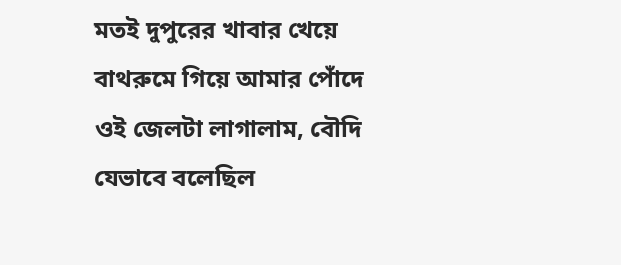মতই দুপুরের খাবার খেয়ে বাথরুমে গিয়ে আমার পোঁদে ওই জেলটা লাগালাম, বৌদি যেভাবে বলেছিল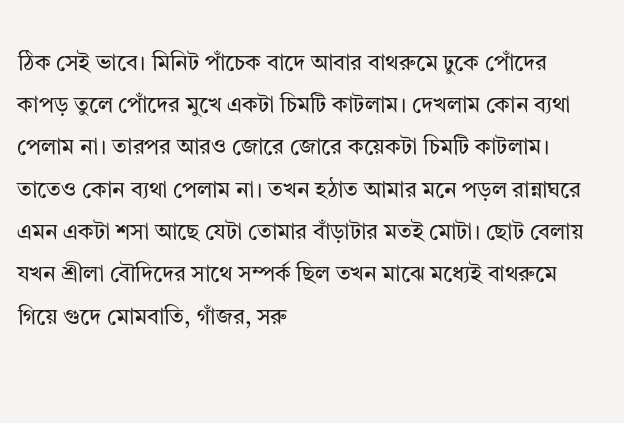ঠিক সেই ভাবে। মিনিট পাঁচেক বাদে আবার বাথরুমে ঢুকে পোঁদের কাপড় তুলে পোঁদের মুখে একটা চিমটি কাটলাম। দেখলাম কোন ব্যথা পেলাম না। তারপর আরও জোরে জোরে কয়েকটা চিমটি কাটলাম। তাতেও কোন ব্যথা পেলাম না। তখন হঠাত আমার মনে পড়ল রান্নাঘরে এমন একটা শসা আছে যেটা তোমার বাঁড়াটার মতই মোটা। ছোট বেলায় যখন শ্রীলা বৌদিদের সাথে সম্পর্ক ছিল তখন মাঝে মধ্যেই বাথরুমে গিয়ে গুদে মোমবাতি, গাঁজর, সরু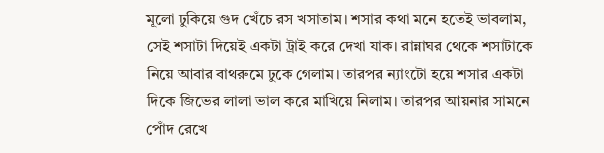মূলো ঢুকিয়ে গুদ খেঁচে রস খসাতাম। শসার কথা মনে হতেই ভাবলাম, সেই শসাটা দিয়েই একটা ট্রাই করে দেখা যাক। রান্নাঘর থেকে শসাটাকে নিয়ে আবার বাথরুমে ঢুকে গেলাম। তারপর ন্যাংটো হয়ে শসার একটা দিকে জিভের লালা ভাল করে মাখিয়ে নিলাম। তারপর আয়নার সামনে পোঁদ রেখে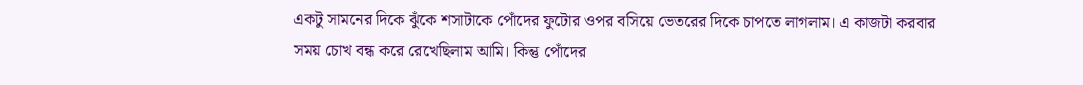একটু সামনের দিকে ঝুঁকে শসাটাকে পোঁদের ফুটোর ওপর বসিয়ে ভেতরের দিকে চাপতে লাগলাম। এ কাজটা করবার সময় চোখ বন্ধ করে রেখেছিলাম আমি। কিন্তু পোঁদের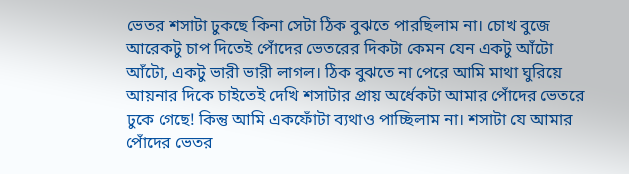ভেতর শসাটা ঢুকছে কিনা সেটা ঠিক বুঝতে পারছিলাম না। চোখ বুজে আরেকটু চাপ দিতেই পোঁদের ভেতরের দিকটা কেমন যেন একটু আঁটো আঁটো, একটু ভারী ভারী লাগল। ঠিক বুঝতে না পেরে আমি মাথা ঘুরিয়ে আয়নার দিকে চাইতেই দেখি শসাটার প্রায় অর্ধেকটা আমার পোঁদের ভেতরে ঢুকে গেছে! কিন্তু আমি একফোঁটা ব্যথাও পাচ্ছিলাম না। শসাটা যে আমার পোঁদের ভেতর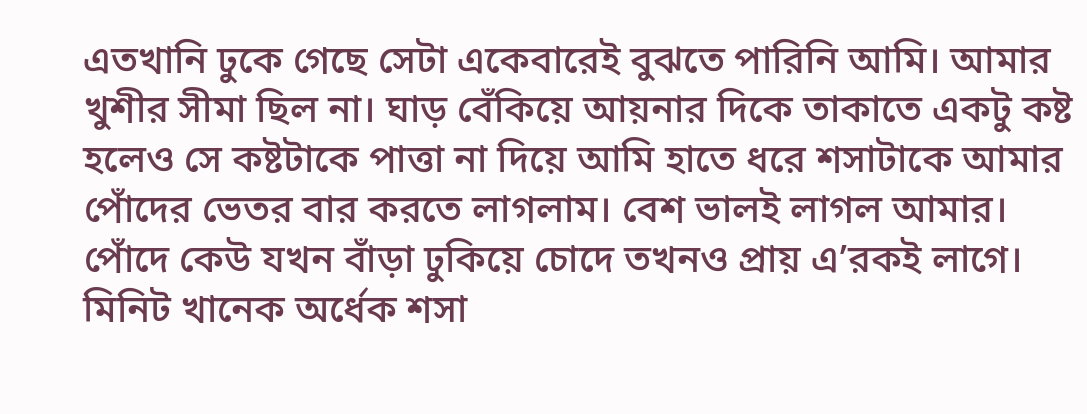এতখানি ঢুকে গেছে সেটা একেবারেই বুঝতে পারিনি আমি। আমার খুশীর সীমা ছিল না। ঘাড় বেঁকিয়ে আয়নার দিকে তাকাতে একটু কষ্ট হলেও সে কষ্টটাকে পাত্তা না দিয়ে আমি হাতে ধরে শসাটাকে আমার পোঁদের ভেতর বার করতে লাগলাম। বেশ ভালই লাগল আমার। পোঁদে কেউ যখন বাঁড়া ঢুকিয়ে চোদে তখনও প্রায় এ’রকই লাগে। মিনিট খানেক অর্ধেক শসা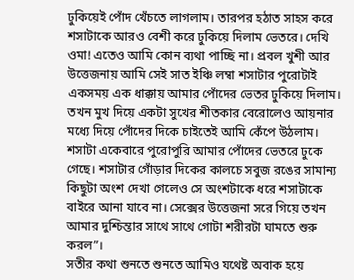ঢুকিয়েই পোঁদ খেঁচতে লাগলাম। তারপর হঠাত সাহস করে শসাটাকে আরও বেশী করে ঢুকিয়ে দিলাম ভেতরে। দেখি ওমা! এতেও আমি কোন ব্যথা পাচ্ছি না। প্রবল খুশী আর উত্তেজনায় আমি সেই সাত ইঞ্চি লম্বা শসাটার পুরোটাই একসময় এক ধাক্কায় আমার পোঁদের ভেতর ঢুকিয়ে দিলাম। তখন মুখ দিয়ে একটা সুখের শীতকার বেরোলেও আয়নার মধ্যে দিয়ে পোঁদের দিকে চাইতেই আমি কেঁপে উঠলাম। শসাটা একেবারে পুরোপুরি আমার পোঁদের ভেতরে ঢুকে গেছে। শসাটার গোঁড়ার দিকের কালচে সবুজ রঙের সামান্য কিছুটা অংশ দেখা গেলেও সে অংশটাকে ধরে শসাটাকে বাইরে আনা যাবে না। সেক্সের উত্তেজনা সরে গিয়ে তখন আমার দুশ্চিন্তার সাথে সাথে গোটা শরীরটা ঘামতে শুরু করল”।
সতীর কথা শুনতে শুনতে আমিও যথেষ্ট অবাক হয়ে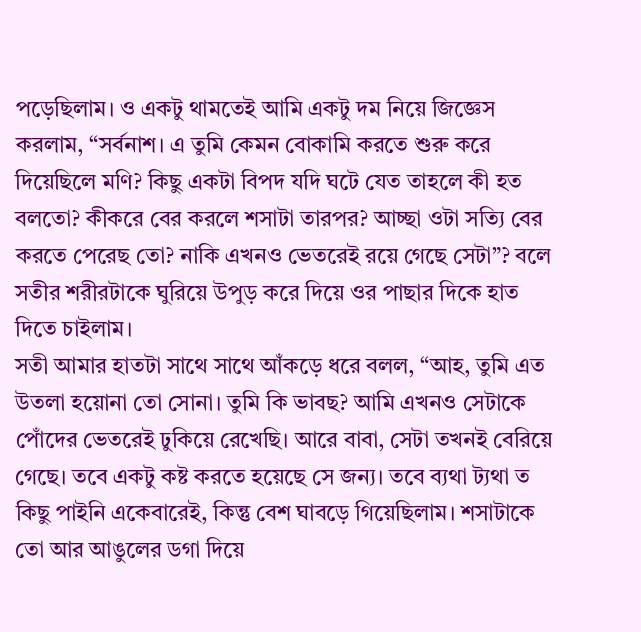পড়েছিলাম। ও একটু থামতেই আমি একটু দম নিয়ে জিজ্ঞেস করলাম, “সর্বনাশ। এ তুমি কেমন বোকামি করতে শুরু করে দিয়েছিলে মণি? কিছু একটা বিপদ যদি ঘটে যেত তাহলে কী হত বলতো? কীকরে বের করলে শসাটা তারপর? আচ্ছা ওটা সত্যি বের করতে পেরেছ তো? নাকি এখনও ভেতরেই রয়ে গেছে সেটা”? বলে সতীর শরীরটাকে ঘুরিয়ে উপুড় করে দিয়ে ওর পাছার দিকে হাত দিতে চাইলাম।
সতী আমার হাতটা সাথে সাথে আঁকড়ে ধরে বলল, “আহ, তুমি এত উতলা হয়োনা তো সোনা। তুমি কি ভাবছ? আমি এখনও সেটাকে পোঁদের ভেতরেই ঢুকিয়ে রেখেছি। আরে বাবা, সেটা তখনই বেরিয়ে গেছে। তবে একটু কষ্ট করতে হয়েছে সে জন্য। তবে ব্যথা ট্যথা ত কিছু পাইনি একেবারেই, কিন্তু বেশ ঘাবড়ে গিয়েছিলাম। শসাটাকে তো আর আঙুলের ডগা দিয়ে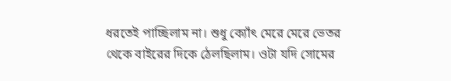ধরতেই পাচ্ছিলাম না। শুধু ক্যোঁৎ মেরে মেরে ভেতর থেকে বাইরের দিকে ঠেলছিলাম। ওটা যদি সোমের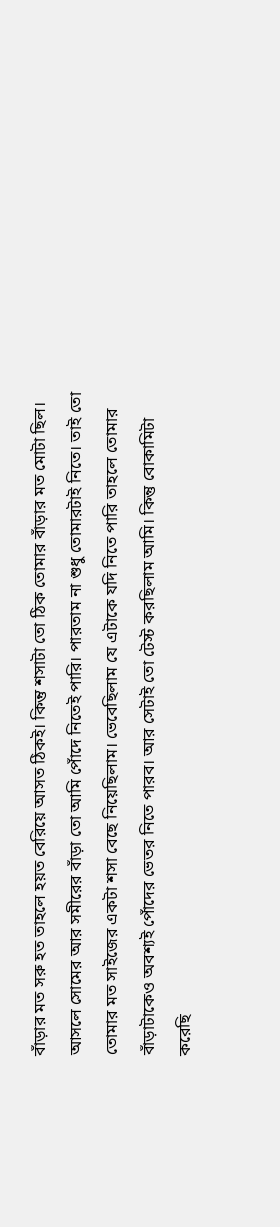বাঁড়ার মত সরু হত তাহলে হয়ত বেরিয়ে আসত ঠিকই। কিন্তু শসাটা তো ঠিক তোমার বাঁড়ার মত মোটা ছিল। আসলে সোমের আর সমীরের বাঁড়া তো আমি পোঁদে নিতেই পারি। পারতাম না শুধু তোমারটাই নিতে। তাই তো তোমার মত সাইজের একটা শসা বেছে নিয়েছিলাম। ভেবেছিলাম যে এটাকে যদি নিতে পারি তাহলে তোমার বাঁড়াটাকেও অবশ্যই পোঁদের ভেতর নিতে পারব। আর সেটাই তো টেস্ট করছিলাম আমি। কিন্তু বোকামিটা করেছি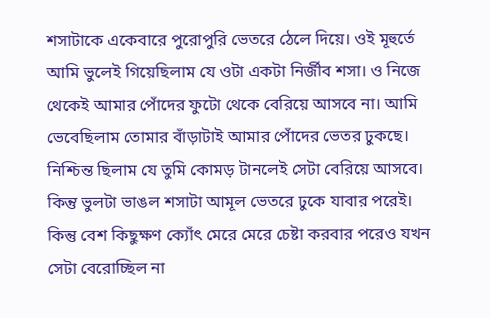শসাটাকে একেবারে পুরোপুরি ভেতরে ঠেলে দিয়ে। ওই মূহুর্তে আমি ভুলেই গিয়েছিলাম যে ওটা একটা নির্জীব শসা। ও নিজে থেকেই আমার পোঁদের ফুটো থেকে বেরিয়ে আসবে না। আমি ভেবেছিলাম তোমার বাঁড়াটাই আমার পোঁদের ভেতর ঢুকছে। নিশ্চিন্ত ছিলাম যে তুমি কোমড় টানলেই সেটা বেরিয়ে আসবে। কিন্তু ভুলটা ভাঙল শসাটা আমূল ভেতরে ঢুকে যাবার পরেই। কিন্তু বেশ কিছুক্ষণ ক্যোঁৎ মেরে মেরে চেষ্টা করবার পরেও যখন সেটা বেরোচ্ছিল না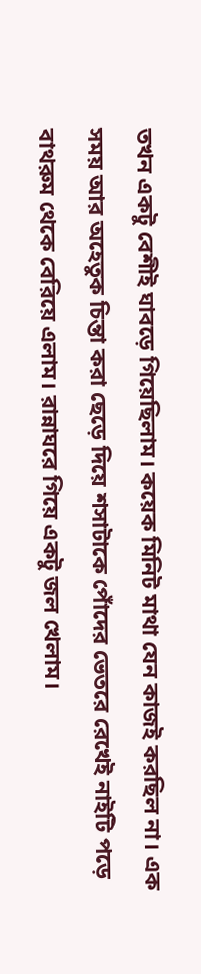তখন একটু বেশীই ঘাবড়ে গিয়েছিলাম। কয়েক মিনিট মাথা যেন কাজই করছিল না। এক সময় আর অহেতুক চিন্তা করা ছেড়ে দিয়ে শসাটাকে পোঁদের ভেতরে রেখেই নাইটি পড়ে বাথরুম থেকে বেরিয়ে এলাম। রান্নাঘরে গিয়ে একটু জল খেলাম।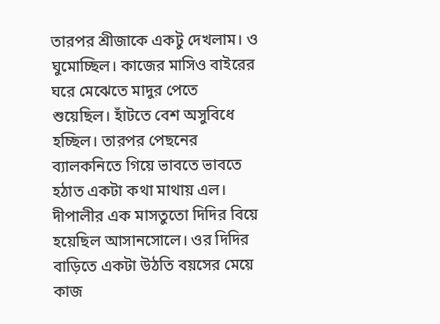তারপর শ্রীজাকে একটু দেখলাম। ও ঘুমোচ্ছিল। কাজের মাসিও বাইরের ঘরে মেঝেতে মাদুর পেতে শুয়েছিল। হাঁটতে বেশ অসুবিধে হচ্ছিল। তারপর পেছনের ব্যালকনিতে গিয়ে ভাবতে ভাবতে হঠাত একটা কথা মাথায় এল। দীপালীর এক মাসতুতো দিদির বিয়ে হয়েছিল আসানসোলে। ওর দিদির বাড়িতে একটা উঠতি বয়সের মেয়ে কাজ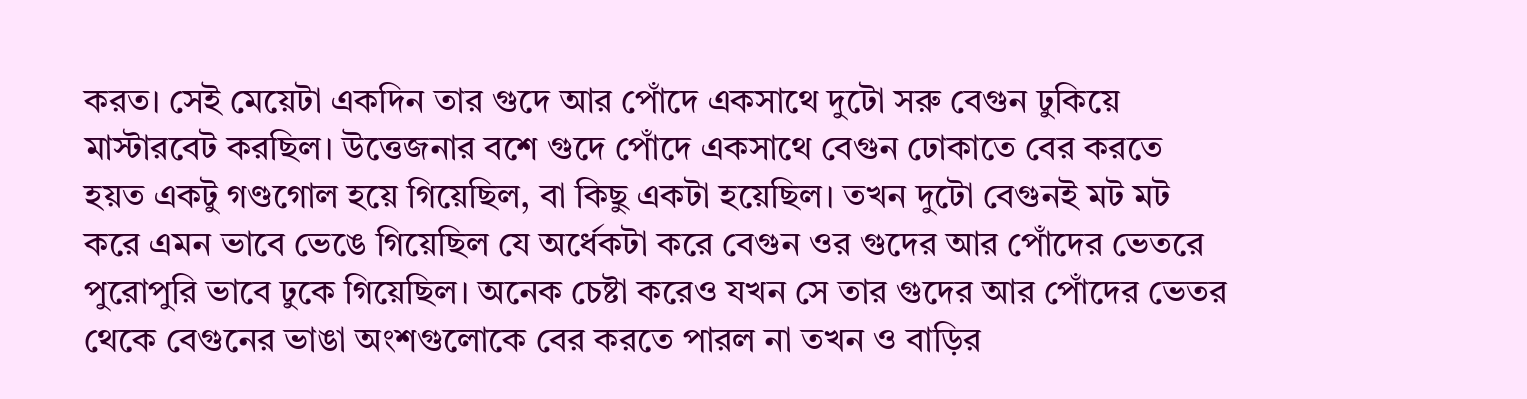করত। সেই মেয়েটা একদিন তার গুদে আর পোঁদে একসাথে দুটো সরু বেগুন ঢুকিয়ে মাস্টারবেট করছিল। উত্তেজনার বশে গুদে পোঁদে একসাথে বেগুন ঢোকাতে বের করতে হয়ত একটু গণ্ডগোল হয়ে গিয়েছিল, বা কিছু একটা হয়েছিল। তখন দুটো বেগুনই মট মট করে এমন ভাবে ভেঙে গিয়েছিল যে অর্ধেকটা করে বেগুন ওর গুদের আর পোঁদের ভেতরে পুরোপুরি ভাবে ঢুকে গিয়েছিল। অনেক চেষ্টা করেও যখন সে তার গুদের আর পোঁদের ভেতর থেকে বেগুনের ভাঙা অংশগুলোকে বের করতে পারল না তখন ও বাড়ির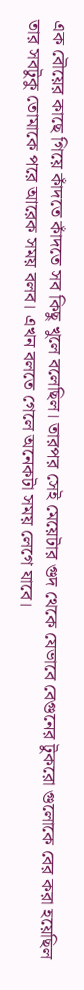এক বৌয়ের কাছে গিয়ে কাঁদতে কাঁদতে সব কিছু খুলে বলেছিল। তারপর সেই মেয়েটার গুদ থেকে যেভাবে বেগুনের টুকরো গুলোকে বের করা হয়েছিল তার সবটুকু তোমাকে পরে আরেক সময় বলব। এখন বলতে গেলে অনেকটা সময় লেগে যাবে।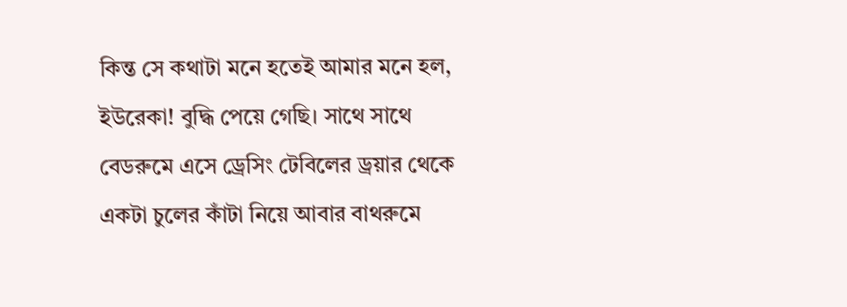কিন্ত সে কথাটা মনে হতেই আমার মনে হল, ইউরেকা! বুদ্ধি পেয়ে গেছি। সাথে সাথে বেডরুমে এসে ড্রেসিং টেবিলের ড্রয়ার থেকে একটা চুলের কাঁটা নিয়ে আবার বাথরুমে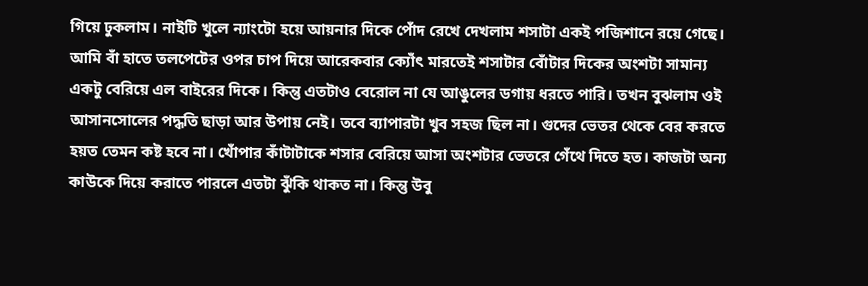গিয়ে ঢুকলাম। নাইটি খুলে ন্যাংটো হয়ে আয়নার দিকে পোঁদ রেখে দেখলাম শসাটা একই পজিশানে রয়ে গেছে। আমি বাঁ হাতে তলপেটের ওপর চাপ দিয়ে আরেকবার ক্যোঁৎ মারতেই শসাটার বোঁটার দিকের অংশটা সামান্য একটু বেরিয়ে এল বাইরের দিকে। কিন্তু এতটাও বেরোল না যে আঙুলের ডগায় ধরতে পারি। তখন বুঝলাম ওই আসানসোলের পদ্ধতি ছাড়া আর উপায় নেই। তবে ব্যাপারটা খুব সহজ ছিল না। গুদের ভেতর থেকে বের করতে হয়ত তেমন কষ্ট হবে না। খোঁপার কাঁটাটাকে শসার বেরিয়ে আসা অংশটার ভেতরে গেঁথে দিতে হত। কাজটা অন্য কাউকে দিয়ে করাতে পারলে এতটা ঝুঁকি থাকত না। কিন্তু উবু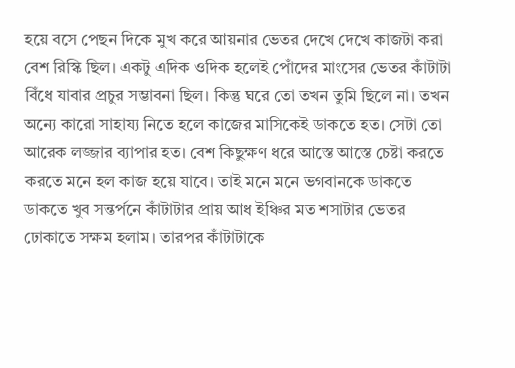হয়ে বসে পেছন দিকে মুখ করে আয়নার ভেতর দেখে দেখে কাজটা করা বেশ রিস্কি ছিল। একটু এদিক ওদিক হলেই পোঁদের মাংসের ভেতর কাঁটাটা বিঁধে যাবার প্রচুর সম্ভাবনা ছিল। কিন্তু ঘরে তো তখন তুমি ছিলে না। তখন অন্যে কারো সাহায্য নিতে হলে কাজের মাসিকেই ডাকতে হত। সেটা তো আরেক লজ্জার ব্যাপার হত। বেশ কিছুক্ষণ ধরে আস্তে আস্তে চেষ্টা করতে করতে মনে হল কাজ হয়ে যাবে। তাই মনে মনে ভগবানকে ডাকতে ডাকতে খুব সন্তর্পনে কাঁটাটার প্রায় আধ ইঞ্চির মত শসাটার ভেতর ঢোকাতে সক্ষম হলাম। তারপর কাঁটাটাকে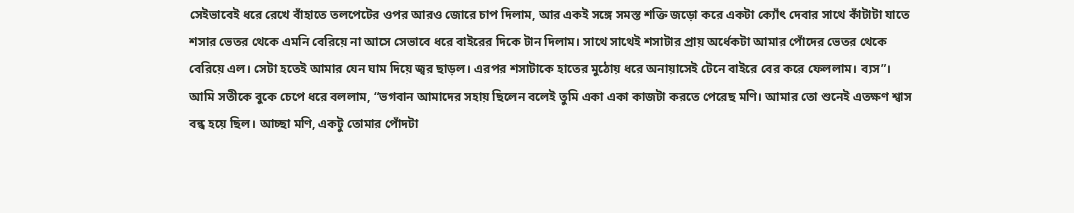সেইভাবেই ধরে রেখে বাঁহাতে তলপেটের ওপর আরও জোরে চাপ দিলাম, আর একই সঙ্গে সমস্ত শক্তি জড়ো করে একটা ক্যোঁৎ দেবার সাথে কাঁটাটা যাতে শসার ভেতর থেকে এমনি বেরিয়ে না আসে সেভাবে ধরে বাইরের দিকে টান দিলাম। সাথে সাথেই শসাটার প্রায় অর্ধেকটা আমার পোঁদের ভেতর থেকে বেরিয়ে এল। সেটা হতেই আমার যেন ঘাম দিয়ে জ্বর ছাড়ল। এরপর শসাটাকে হাতের মুঠোয় ধরে অনায়াসেই টেনে বাইরে বের করে ফেললাম। ব্যস”।
আমি সতীকে বুকে চেপে ধরে বললাম, “ভগবান আমাদের সহায় ছিলেন বলেই তুমি একা একা কাজটা করতে পেরেছ মণি। আমার তো শুনেই এতক্ষণ শ্বাস বন্ধ হয়ে ছিল। আচ্ছা মণি, একটু তোমার পোঁদটা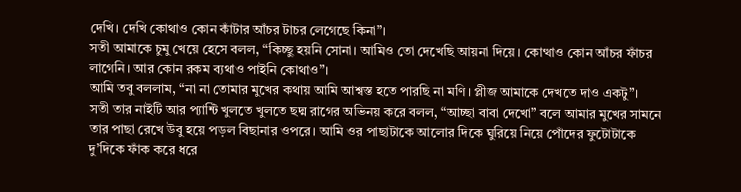দেখি। দেখি কোথাও কোন কাঁটার আঁচর টাচর লেগেছে কিনা”।
সতী আমাকে চুমু খেয়ে হেসে বলল, “কিচ্ছু হয়নি সোনা। আমিও তো দেখেছি আয়না দিয়ে। কোত্থাও কোন আঁচর ফাঁচর লাগেনি। আর কোন রকম ব্যথাও পাইনি কোথাও”।
আমি তবু বললাম, “না না তোমার মুখের কথায় আমি আশ্বস্ত হতে পারছি না মণি। প্লীজ আমাকে দেখতে দাও একটু”।
সতী তার নাইটি আর প্যান্টি খুলতে খুলতে ছদ্ম রাগের অভিনয় করে বলল, “আচ্ছা বাবা দেখো” বলে আমার মুখের সামনে তার পাছা রেখে উবু হয়ে পড়ল বিছানার ওপরে। আমি ওর পাছাটাকে আলোর দিকে ঘুরিয়ে নিয়ে পোঁদের ফুটোটাকে দু’দিকে ফাঁক করে ধরে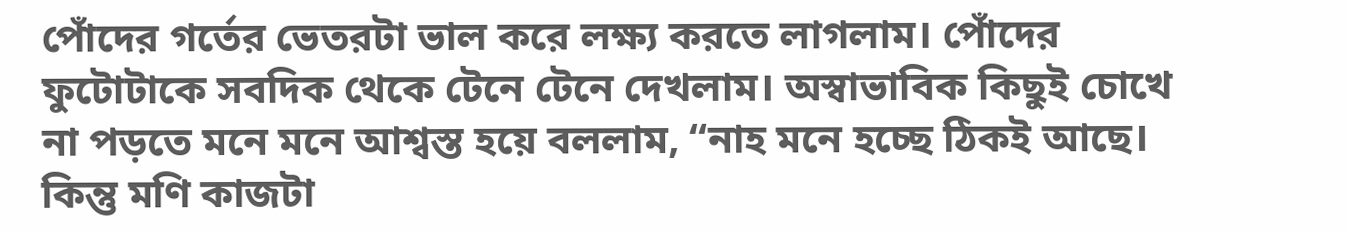পোঁদের গর্তের ভেতরটা ভাল করে লক্ষ্য করতে লাগলাম। পোঁদের ফুটোটাকে সবদিক থেকে টেনে টেনে দেখলাম। অস্বাভাবিক কিছুই চোখে না পড়তে মনে মনে আশ্বস্ত হয়ে বললাম, “নাহ মনে হচ্ছে ঠিকই আছে। কিন্তু মণি কাজটা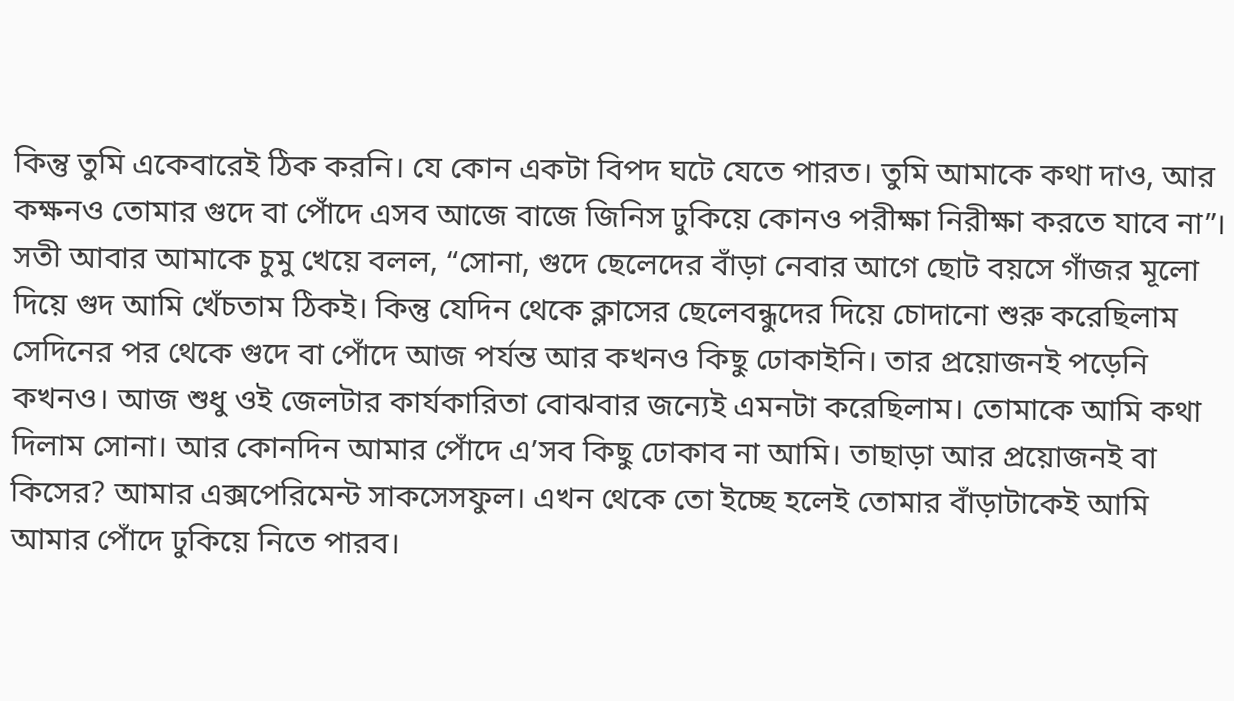কিন্তু তুমি একেবারেই ঠিক করনি। যে কোন একটা বিপদ ঘটে যেতে পারত। তুমি আমাকে কথা দাও, আর কক্ষনও তোমার গুদে বা পোঁদে এসব আজে বাজে জিনিস ঢুকিয়ে কোনও পরীক্ষা নিরীক্ষা করতে যাবে না”।
সতী আবার আমাকে চুমু খেয়ে বলল, “সোনা, গুদে ছেলেদের বাঁড়া নেবার আগে ছোট বয়সে গাঁজর মূলো দিয়ে গুদ আমি খেঁচতাম ঠিকই। কিন্তু যেদিন থেকে ক্লাসের ছেলেবন্ধুদের দিয়ে চোদানো শুরু করেছিলাম সেদিনের পর থেকে গুদে বা পোঁদে আজ পর্যন্ত আর কখনও কিছু ঢোকাইনি। তার প্রয়োজনই পড়েনি কখনও। আজ শুধু ওই জেলটার কার্যকারিতা বোঝবার জন্যেই এমনটা করেছিলাম। তোমাকে আমি কথা দিলাম সোনা। আর কোনদিন আমার পোঁদে এ’সব কিছু ঢোকাব না আমি। তাছাড়া আর প্রয়োজনই বা কিসের? আমার এক্সপেরিমেন্ট সাকসেসফুল। এখন থেকে তো ইচ্ছে হলেই তোমার বাঁড়াটাকেই আমি আমার পোঁদে ঢুকিয়ে নিতে পারব।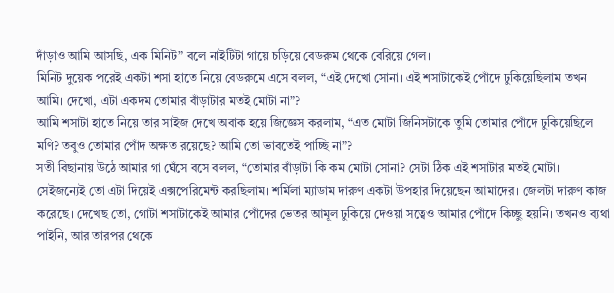দাঁড়াও আমি আসছি, এক মিনিট” বলে নাইটিটা গায়ে চড়িয়ে বেডরুম থেকে বেরিয়ে গেল।
মিনিট দুয়েক পরেই একটা শসা হাতে নিয়ে বেডরুমে এসে বলল, “এই দেখো সোনা। এই শসাটাকেই পোঁদে ঢুকিয়েছিলাম তখন আমি। দেখো, এটা একদম তোমার বাঁড়াটার মতই মোটা না”?
আমি শসাটা হাতে নিয়ে তার সাইজ দেখে অবাক হয়ে জিজ্ঞেস করলাম, “এত মোটা জিনিসটাকে তুমি তোমার পোঁদে ঢুকিয়েছিলে মণি? তবুও তোমার পোঁদ অক্ষত রয়েছে? আমি তো ভাবতেই পাচ্ছি না”?
সতী বিছানায় উঠে আমার গা ঘেঁসে বসে বলল, “তোমার বাঁড়াটা কি কম মোটা সোনা? সেটা ঠিক এই শসাটার মতই মোটা। সেইজন্যেই তো এটা দিয়েই এক্সপেরিমেন্ট করছিলাম। শর্মিলা ম্যাডাম দারুণ একটা উপহার দিয়েছেন আমাদের। জেলটা দারুণ কাজ করেছে। দেখেছ তো, গোটা শসাটাকেই আমার পোঁদের ভেতর আমূল ঢুকিয়ে দেওয়া সত্বেও আমার পোঁদে কিচ্ছু হয়নি। তখনও ব্যথা পাইনি, আর তারপর থেকে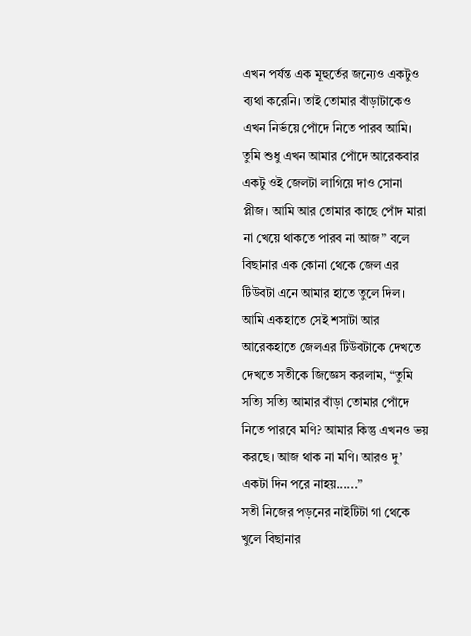এখন পর্যন্ত এক মূহুর্তের জন্যেও একটুও ব্যথা করেনি। তাই তোমার বাঁড়াটাকেও এখন নির্ভয়ে পোঁদে নিতে পারব আমি। তুমি শুধু এখন আমার পোঁদে আরেকবার একটু ওই জেলটা লাগিয়ে দাও সোনা প্লীজ। আমি আর তোমার কাছে পোঁদ মারা না খেয়ে থাকতে পারব না আজ” বলে বিছানার এক কোনা থেকে জেল এর টিউবটা এনে আমার হাতে তুলে দিল।
আমি একহাতে সেই শসাটা আর আরেকহাতে জেলএর টিউবটাকে দেখতে দেখতে সতীকে জিজ্ঞেস করলাম, “তুমি সত্যি সত্যি আমার বাঁড়া তোমার পোঁদে নিতে পারবে মণি? আমার কিন্তু এখনও ভয় করছে। আজ থাক না মণি। আরও দু’ একটা দিন পরে নাহয়......”
সতী নিজের পড়নের নাইটিটা গা থেকে খুলে বিছানার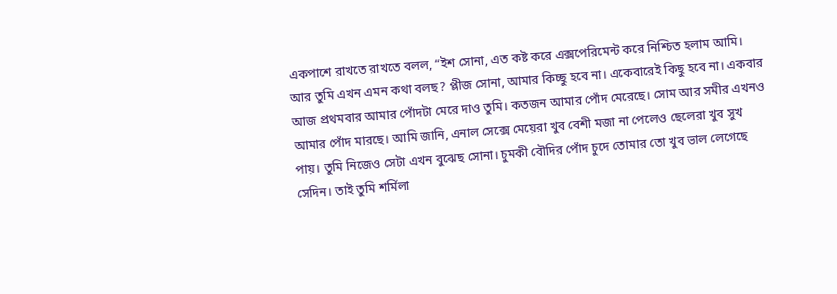একপাশে রাখতে রাখতে বলল, “ইশ সোনা, এত কষ্ট করে এক্সপেরিমেন্ট করে নিশ্চিত হলাম আমি। আর তুমি এখন এমন কথা বলছ? প্লীজ সোনা, আমার কিচ্ছু হবে না। একেবারেই কিছু হবে না। একবার আজ প্রথমবার আমার পোঁদটা মেরে দাও তুমি। কতজন আমার পোঁদ মেরেছে। সোম আর সমীর এখনও আমার পোঁদ মারছে। আমি জানি, এনাল সেক্সে মেয়েরা খুব বেশী মজা না পেলেও ছেলেরা খুব সুখ পায়। তুমি নিজেও সেটা এখন বুঝেছ সোনা। চুমকী বৌদির পোঁদ চুদে তোমার তো খুব ভাল লেগেছে সেদিন। তাই তুমি শর্মিলা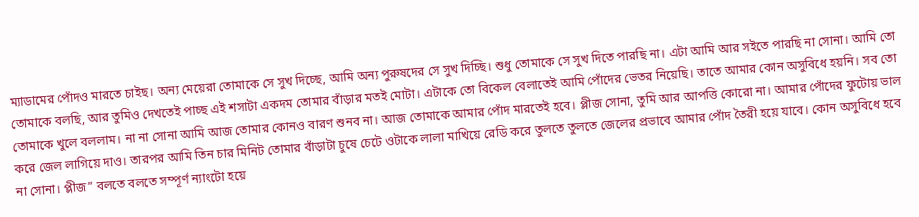ম্যাডামের পোঁদও মারতে চাইছ। অন্য মেয়েরা তোমাকে সে সুখ দিচ্ছে, আমি অন্য পুরুষদের সে সুখ দিচ্ছি। শুধু তোমাকে সে সুখ দিতে পারছি না। এটা আমি আর সইতে পারছি না সোনা। আমি তো তোমাকে বলছি, আর তুমিও দেখতেই পাচ্ছ এই শসাটা একদম তোমার বাঁড়ার মতই মোটা। এটাকে তো বিকেল বেলাতেই আমি পোঁদের ভেতর নিয়েছি। তাতে আমার কোন অসুবিধে হয়নি। সব তো তোমাকে খুলে বললাম। না না সোনা আমি আজ তোমার কোনও বারণ শুনব না। আজ তোমাকে আমার পোঁদ মারতেই হবে। প্লীজ সোনা, তুমি আর আপত্তি কোরো না। আমার পোঁদের ফুটোয় ভাল করে জেল লাগিয়ে দাও। তারপর আমি তিন চার মিনিট তোমার বাঁড়াটা চুষে চেটে ওটাকে লালা মাখিয়ে রেডি করে তুলতে তুলতে জেলের প্রভাবে আমার পোঁদ তৈরী হয়ে যাবে। কোন অসুবিধে হবে না সোনা। প্লীজ” বলতে বলতে সম্পূর্ণ ন্যাংটো হয়ে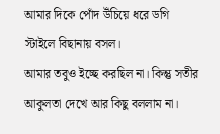আমার দিকে পোঁদ উঁচিয়ে ধরে ডগি স্টাইলে বিছানায় বসল।
আমার তবুও ইচ্ছে করছিল না। কিন্তু সতীর আকুলতা দেখে আর কিছু বললাম না।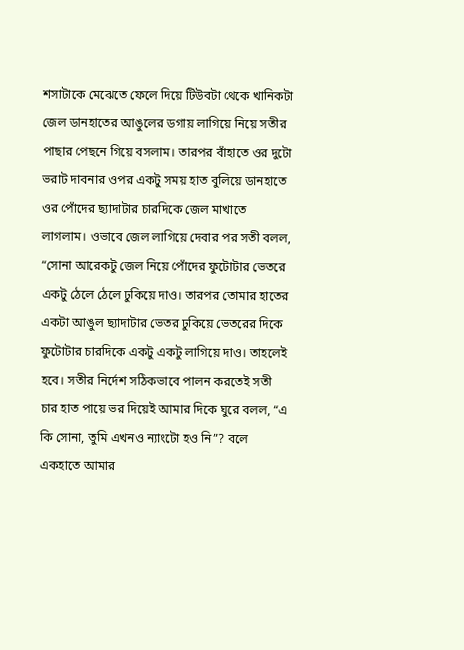শসাটাকে মেঝেতে ফেলে দিয়ে টিউবটা থেকে খানিকটা জেল ডানহাতের আঙুলের ডগায় লাগিয়ে নিয়ে সতীর পাছার পেছনে গিয়ে বসলাম। তারপর বাঁহাতে ওর দুটো ভরাট দাবনার ওপর একটু সময় হাত বুলিয়ে ডানহাতে ওর পোঁদের ছ্যাদাটার চারদিকে জেল মাখাতে লাগলাম। ওভাবে জেল লাগিয়ে দেবার পর সতী বলল, “সোনা আরেকটু জেল নিয়ে পোঁদের ফুটোটার ভেতরে একটু ঠেলে ঠেলে ঢুকিয়ে দাও। তারপর তোমার হাতের একটা আঙুল ছ্যাদাটার ভেতর ঢুকিয়ে ভেতরের দিকে ফুটোটার চারদিকে একটু একটু লাগিয়ে দাও। তাহলেই হবে। সতীর নির্দেশ সঠিকভাবে পালন করতেই সতী চার হাত পায়ে ভর দিয়েই আমার দিকে ঘুরে বলল, “এ কি সোনা, তুমি এখনও ন্যাংটো হও নি”? বলে একহাতে আমার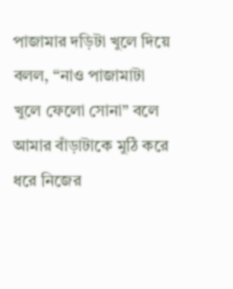পাজামার দড়িটা খুলে দিয়ে বলল, “নাও পাজামাটা খুলে ফেলো সোনা” বলে আমার বাঁড়াটাকে মুঠি করে ধরে নিজের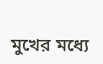মুখের মধ্যে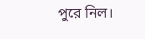পুরে নিল।